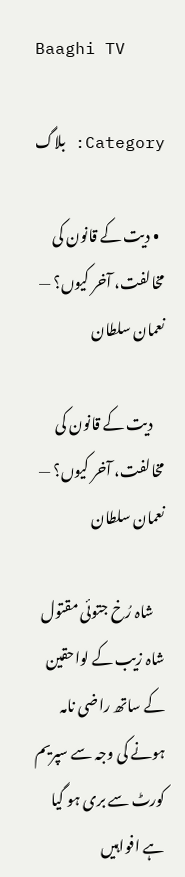Baaghi TV

Category: بلاگ

  • دیت کے قانون کی مخالفت، آخر کیوں؟ — نعمان سلطان

    دیت کے قانون کی مخالفت، آخر کیوں؟ — نعمان سلطان

    شاہ رُخ جتوئی مقتول شاہ زیب کے لواحقین کے ساتھ راضی نامہ ہونے کی وجہ سے سپریم کورٹ سے بری ہو گیا ہے افواہیں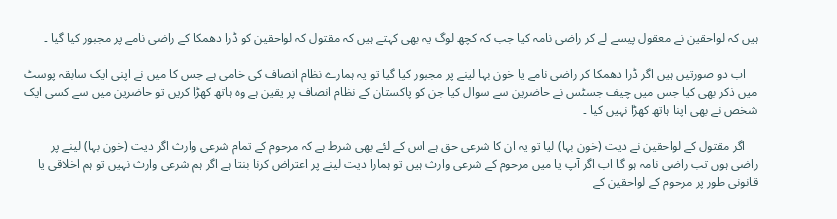ہیں کہ لواحقین نے معقول پیسے لے کر راضی نامہ کیا جب کہ کچھ لوگ یہ بھی کہتے ہیں کہ مقتول کہ لواحقین کو ڈرا دھمکا کے راضی نامے پر مجبور کیا گیا ۔

    اب دو صورتیں ہیں اگر ڈرا دھمکا کر راضی نامے یا خون بہا لینے پر مجبور کیا گیا تو یہ ہمارے نظام انصاف کی خامی ہے جس کا میں نے اپنی ایک سابقہ پوسٹ میں ذکر بھی کیا جس میں چیف جسٹس نے حاضرین سے سوال کیا جن کو پاکستان کے نظام انصاف پر یقین ہے وہ ہاتھ کھڑا کریں تو حاضرین میں سے کسی ایک شخص نے بھی اپنا ہاتھ کھڑا نہیں کیا ۔

    اگر مقتول کے لواحقین نے دیت (خون بہا) لیا تو یہ ان کا شرعی حق ہے اس کے لئے بھی شرط ہے کہ مرحوم کے تمام شرعی وارث اگر دیت (خون بہا) لینے پر راضی ہوں تب راضی نامہ ہو گا اب اگر آپ یا میں مرحوم کے شرعی وارث ہیں تو ہمارا دیت لینے پر اعتراض کرنا بنتا ہے اگر ہم شرعی وارث نہیں تو ہم اخلاقی یا قانونی طور پر مرحوم کے لواحقین کے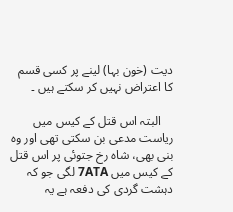دیت (خون بہا) لینے پر کسی قسم کا اعتراض نہیں کر سکتے ہیں ۔

    البتہ اس قتل کے کیس میں ریاست مدعی بن سکتی تھی اور وہ بنی بھی، شاہ رخ جتوئی پر اس قتل کے کیس میں 7ATA لگی جو کہ دہشت گردی کی دفعہ ہے یہ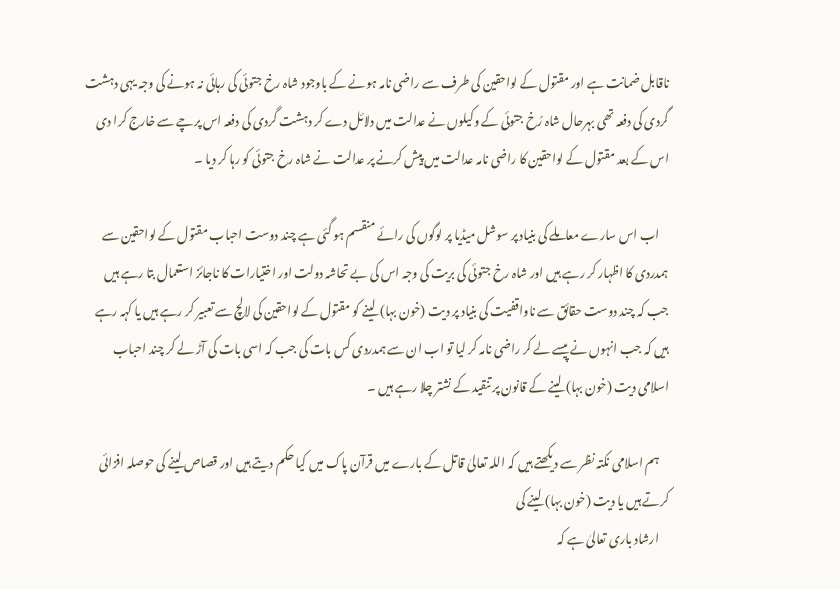ناقابل ضمانت ہے اور مقتول کے لواحقین کی طرف سے راضی نامہ ہونے کے باوجود شاہ رخ جتوئی کی رہائی نہ ہونے کی وجہ یہی دہشت گردی کی دفعہ تھی بہرحال شاہ رُخ جتوئی کے وکیلوں نے عدالت میں دلائل دے کر دہشت گردی کی دفعہ اس پرچے سے خارج کرا دی اس کے بعد مقتول کے لواحقین کا راضی نامہ عدالت میں پیش کرنے پر عدالت نے شاہ رخ جتوئی کو رہا کر دیا ۔

    اب اس سارے معاملے کی بنیاد پر سوشل میڈیا پر لوگوں کی رائے منقسم ہو گئی ہے چند دوست احباب مقتول کے لواحقین سے ہمدردی کا اظہار کر رہے ہیں اور شاہ رخ جتوئی کی بریت کی وجہ اس کی بے تحاشہ دولت اور اختیارات کا ناجائز استعمال بتا رہے ہیں جب کہ چند دوست حقائق سے ناواقفیت کی بنیاد پر دیت (خون بہا) لینے کو مقتول کے لواحقین کی لالچ سے تعبیر کر رہے ہیں یا کہہ رہے ہیں کہ جب انہوں نے پیسے لے کر راضی نامہ کر لیا تو اب ان سے ہمدردی کس بات کی جب کہ اسی بات کی آڑ لے کر چند احباب اسلامی دیت (خون بہا) لینے کے قانون پر تنقید کے نشتر چلا رہے ہیں ۔

    ہم اسلامی نکتہ نظر سے دیکھتے ہیں کہ اللہ تعالیٰ قاتل کے بارے میں قرآن پاک میں کیا حکم دیتے ہیں اور قصاص لینے کی حوصلہ افزائی کرتے ہیں یا دیت (خون بہا) لینے کی
    ارشاد باری تعالیٰ ہے کہ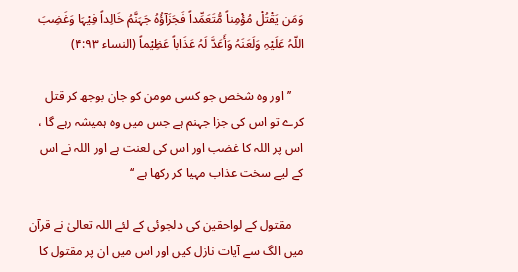وَمَن یَقْتُلْ مُؤْمِناً مُّتَعَمِّداً فَجَزَآؤُہُ جَہَنَّمُ خَالِداً فِیْہَا وَغَضِبَ اللّہُ عَلَیْہِ وَلَعَنَہُ وَأَعَدَّ لَہُ عَذَاباً عَظِیْماً (النساء ۴:۹۳)

    ’’اور وہ شخص جو کسی مومن کو جان بوجھ کر قتل کرے تو اس کی جزا جہنم ہے جس میں وہ ہمیشہ رہے گا ، اس پر اللہ کا غضب اور اس کی لعنت ہے اور اللہ نے اس کے لیے سخت عذاب مہیا کر رکھا ہے ‘‘

    مقتول کے لواحقین کی دلجوئی کے لئے اللہ تعالیٰ نے قرآن میں الگ سے آیات نازل کیں اور اس میں ان پر مقتول کا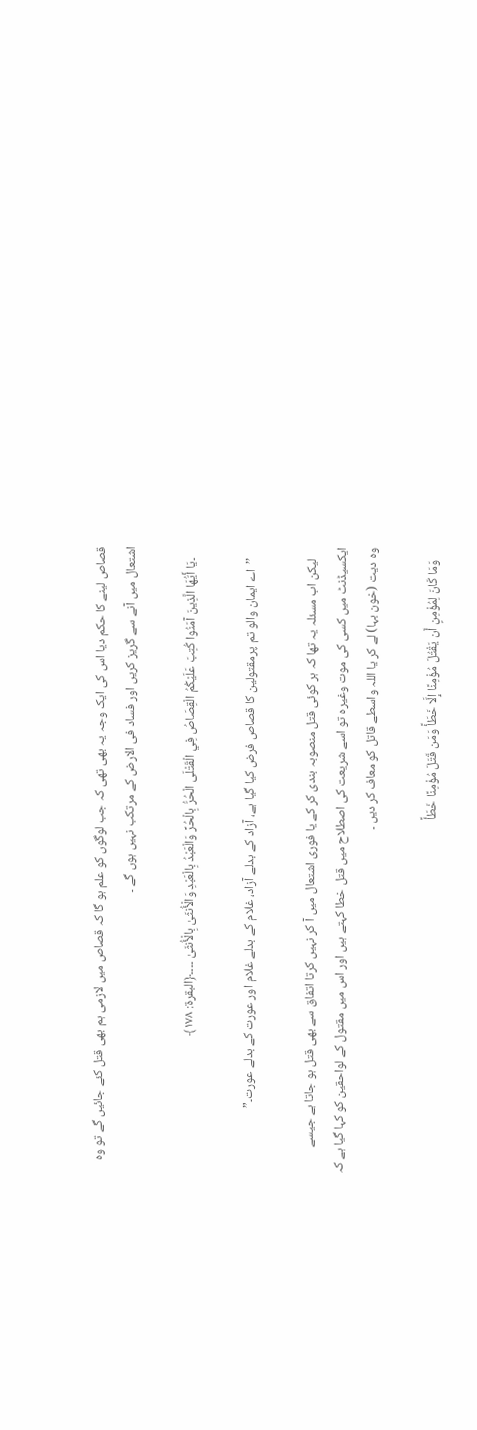قصاص لینے کا حکم دیا اس کی ایک وجہ یہ بھی تھی کہ جب لوگوں کو علم ہو گا کہ قصاص میں لازمی ہم بھی قتل کئے جائیں گے تو وہ اشتعال میں آنے سے گریز کریں اور فساد فی الارض کے مرتکب نہیں ہوں گے ۔

    ۔يَا أَيُّهَا الَّذِينَ آمَنُوا كُتِبَ عَلَيْكُمُ الْقِصَاصُ فِي الْقَتْلَى الْحُرُّ بِالْحُرِّ وَالْعَبْدُ بِالْعَبْدِ وَالْأُنثَىٰ بِالْأُنثَىٰ ۔۔۔۔﴿البقرة: ١٧٨﴾

    ’’اے ایمان والو تم پرمقتولین کا قصاص فرض کیا گیا ہے، آزاد کے بدلے آزاد، غلام کے بدلے غلام اور عورت کے بدلے عورت۔”

    لیکن اب مسئلہ یہ تھا کہ ہر کوئی قتل منصوبہ بندی کر کے یا فوری اشتعال میں آ کر نہیں کرتا اتفاق سے بھی قتل ہو جاتا ہے جیسے ایکسیڈنٹ میں کسی کی موت وغیرہ تو اسے شریعت کی اصطلاح میں قتل خطا کہتے ہیں اور اس میں مقتول کے لواحقین کو کہا گیا ہے کہ وہ دیت (خون بہا) لے کر یا اللہ واسطے قاتل کو معاف کر دیں ۔

    وَمَا كَانَ لِمُؤْمِنٍ أَن يَقْتُلَ مُؤْمِنًا إِلَّا خَطَأً وَمَن قَتَلَ مُؤْمِنًا خَطَأً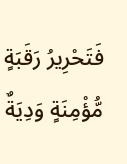فَتَحْرِيرُ رَقَبَةٍ مُّؤْمِنَةٍ وَدِيَةٌ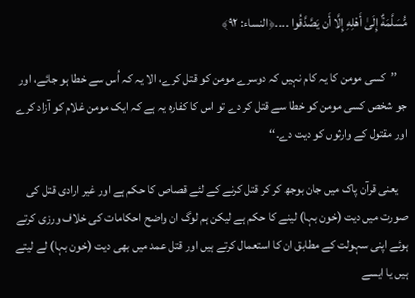مُّسَلَّمَةٌ إِلَىٰ أَهْلِهِ إِلَّا أَن يَصَّدَّقُوا ۔۔۔۔﴿النساء: ٩٢﴾

    ’’کسی مومن کا یہ کام نہیں کہ دوسرے مومن کو قتل کرے، الا یہ کہ اُس سے خطا ہو جائے، اور جو شخص کسی مومن کو خطا سے قتل کر دے تو اس کا کفارہ یہ ہے کہ ایک مومن غلام کو آزاد کرے اور مقتول کے وارثوں کو دیت دے۔‘‘

    یعنی قرآن پاک میں جان بوجھ کر کر قتل کرنے کے لئے قصاص کا حکم ہے اور غیر ارادی قتل کی صورت میں دیت (خون بہا) لینے کا حکم ہے لیکن ہم لوگ ان واضح احکامات کی خلاف ورزی کرتے ہوئے اپنی سہولت کے مطابق ان کا استعمال کرتے ہیں اور قتل عمد میں بھی دیت (خون بہا) لے لیتے ہیں یا ایسے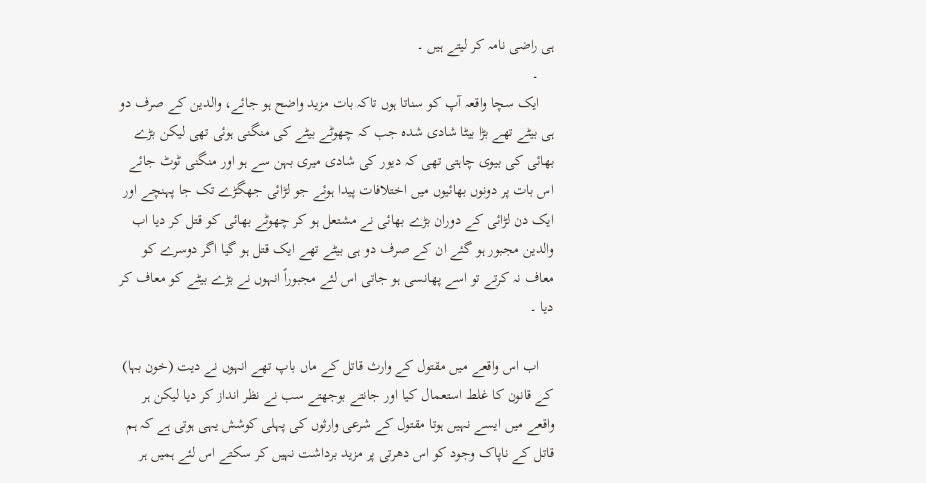ہی راضی نامہ کر لیتے ہیں ۔
    ۔
    ایک سچا واقعہ آپ کو سناتا ہوں تاکہ بات مزید واضح ہو جائے، والدین کے صرف دو ہی بیٹے تھے بڑا بیٹا شادی شدہ جب کہ چھوٹے بیٹے کی منگنی ہوئی تھی لیکن بڑے بھائی کی بیوی چاہتی تھی کہ دیور کی شادی میری بہن سے ہو اور منگنی ٹوٹ جائے اس بات پر دونوں بھائیوں میں اختلافات پیدا ہوئے جو لڑائی جھگڑے تک جا پہنچے اور ایک دن لڑائی کے دوران بڑے بھائی نے مشتعل ہو کر چھوٹے بھائی کو قتل کر دیا اب والدین مجبور ہو گئے ان کے صرف دو ہی بیٹے تھے ایک قتل ہو گیا اگر دوسرے کو معاف نہ کرتے تو اسے پھانسی ہو جاتی اس لئے مجبوراً انہوں نے بڑے بیٹے کو معاف کر دیا ۔

    اب اس واقعے میں مقتول کے وارث قاتل کے ماں باپ تھے انہوں نے دیت (خون بہا) کے قانون کا غلط استعمال کیا اور جانتے بوجھتے سب نے نظر انداز کر دیا لیکن ہر واقعے میں ایسے نہیں ہوتا مقتول کے شرعی وارثوں کی پہلی کوشش یہی ہوتی ہے کہ ہم قاتل کے ناپاک وجود کو اس دھرتی پر مزید برداشت نہیں کر سکتے اس لئے ہمیں ہر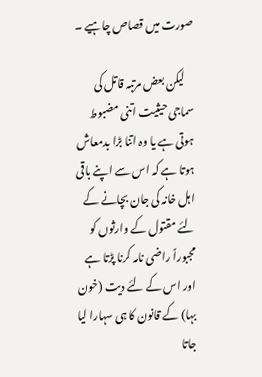صورت میں قصاص چاہیے ۔

    لیکن بعض مرتبہ قاتل کی سماجی حیثیت اتنی مضبوط ہوتی ہے یا وہ اتنا بڑا بدمعاش ہوتا ہے کہ اس سے اپنے باقی اہل خانہ کی جان بچانے کے لئے مقتول کے وارثوں کو مجبوراً راضی نامہ کرنا پڑتا ہے اور اس کے لئے دیت (خون بہا) کے قانون کا ہی سہارا لیا جاتا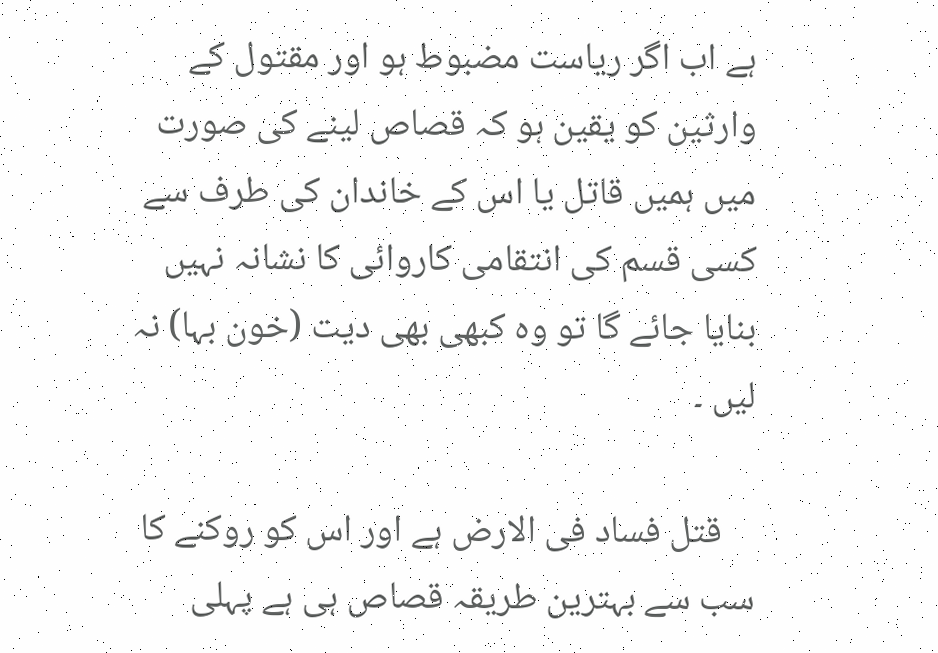ہے اب اگر ریاست مضبوط ہو اور مقتول کے وارثین کو یقین ہو کہ قصاص لینے کی صورت میں ہمیں قاتل یا اس کے خاندان کی طرف سے کسی قسم کی انتقامی کاروائی کا نشانہ نہیں بنایا جائے گا تو وہ کبھی بھی دیت (خون بہا) نہ لیں ۔

    قتل فساد فی الارض ہے اور اس کو روکنے کا سب سے بہترین طریقہ قصاص ہی ہے پہلی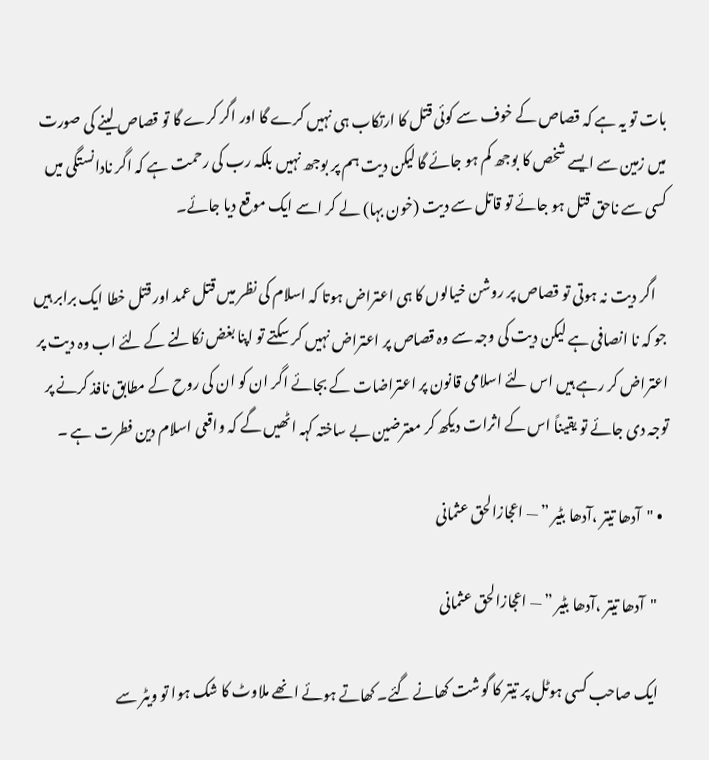بات تو یہ ہے کہ قصاص کے خوف سے کوئی قتل کا ارتکاب ہی نہیں کرے گا اور اگر کرے گا تو قصاص لینے کی صورت میں زمین سے ایسے شخص کا بوجھ کم ہو جائے گا لیکن دیت ہم پر بوجھ نہیں بلکہ رب کی رحمت ہے کہ اگر نادانستگی میں کسی سے ناحق قتل ہو جائے تو قاتل سے دیت (خون بہا) لے کر اسے ایک موقع دیا جائے۔

    اگر دیت نہ ہوتی تو قصاص پر روشن خیالوں کا ہی اعتراض ہوتا کہ اسلام کی نظر میں قتل عمد اور قتل خطا ایک برابر ہیں جو کہ نا انصافی ہے لیکن دیت کی وجہ سے وہ قصاص پر اعتراض نہیں کر سکتے تو اپنا بغض نکالنے کے لئے اب وہ دیت پر اعتراض کر رہے ہیں اس لئے اسلامی قانون پر اعتراضات کے بجائے اگر ان کو ان کی روح کے مطابق نافذ کرنے پر توجہ دی جائے تو یقیناً اس کے اثرات دیکھ کر معترضین بے ساختہ کہہ اٹھیں گے کہ واقعی اسلام دین فطرت ہے ۔

  • "آدھا تیتر ،آدھا بٹیر ” — اعجازالحق عثمانی

    "آدھا تیتر ،آدھا بٹیر ” — اعجازالحق عثمانی

    ایک صاحب کسی ہوٹل پر تیتر کا گوشت کھانے گئے۔ کھاتے ہوئے انھے ملاوٹ کا شک ہوا تو ویٹر سے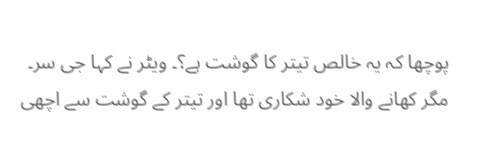پوچھا کہ یہ خالص تیتر کا گوشت ہے؟۔ ویٹر نے کہا جی سر۔ مگر کھانے والا خود شکاری تھا اور تیتر کے گوشت سے اچھی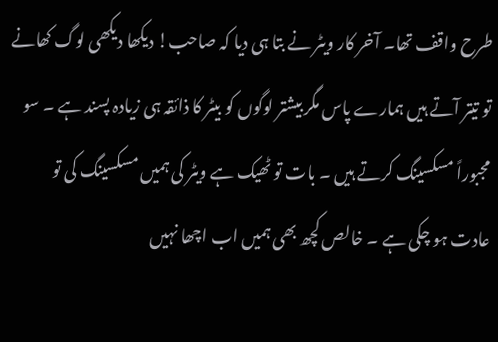طرح واقف تھا۔ آخر کار ویٹر نے بتا ہی دیا کہ صاحب! دیکھا دیکھی لوگ کھانے تو تیتر آتے ہیں ہمارے پاس مگر بیشتر لوگوں کو بیٹر کا ذائقہ ہی زیادہ پسند ہے ۔ سو مجبوراً مسکسینگ کرتے ہیں ۔ بات تو ٹھیک ہے ویٹر کی ہمیں مسکسینگ کی تو عادت ہو چکی ہے ۔ خالص کچھ بھی ہمیں اب اچھا نہیں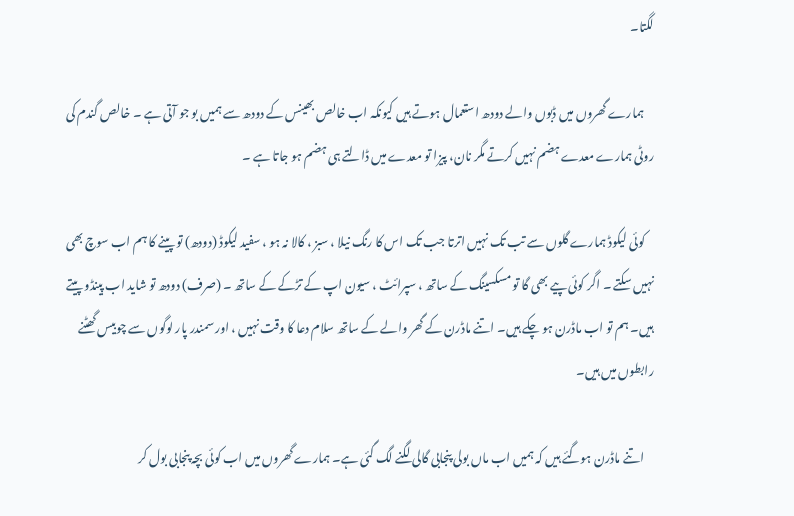لگتا۔

    ہمارے گھروں میں ڈبوں والے دودھ استعمال ہوتے ہیں کیونکہ اب خالص بھینس کے دودھ سے ہمیں بو جو آتی ہے ۔ خالص گندم کی روٹی ہمارے معدے ہضم نہیں کرتے مگر نان، پیزا تو معدے میں ڈالتے ہی ہضم ہو جاتا ہے ۔

    کوئی لیکوڈ ہمارے گلوں سے تب تک نہیں اترتا جب تک اس کا رنگ نیلا ، سبز ، کالا نہ ہو ، سفید لیکوڈ (دودھ) تو پینے کا ہم اب سوچ بھی نہیں سکتے ۔ اگر کوئی پیے بھی گا تو مسکسینگ کے ساتھ ، سپرائٹ ، سیون اپ کے تڑکے کے ساتھ ۔ (صرف) دودھ تو شاید اب پینڈو پیتے ہیں۔ ہم تو اب ماڈرن ہو چکے ہیں۔ اتنے ماڈرن کے گھر والے کے ساتھ سلام دعا کا وقت نہیں ، اور سمندر پار لوگوں سے چوبیس گھٹنے رابطوں میں ہیں۔

    اتنے ماڈرن ہوگئے ہیں کہ ہمیں اب ماں بولی پنجابی گالی لگنے لگ گئی ہے۔ ہمارے گھروں میں اب کوئی بچہ پنجابی بول کر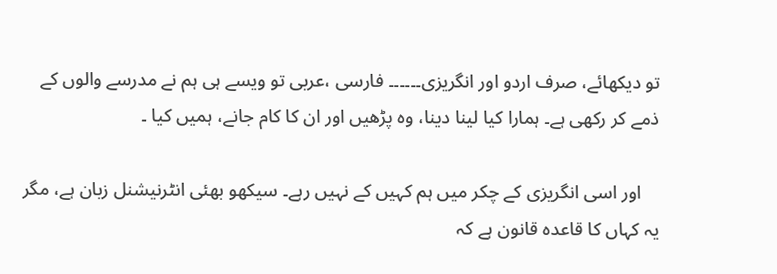تو دیکھائے، صرف اردو اور انگریزی۔۔۔۔۔۔ فارسی ،عربی تو ویسے ہی ہم نے مدرسے والوں کے ذمے کر رکھی ہے۔ ہمارا کیا لینا دینا، وہ پڑھیں اور ان کا کام جانے، ہمیں کیا ۔

    اور اسی انگریزی کے چکر میں ہم کہیں کے نہیں رہے۔ سیکھو بھئی انٹرنیشنل زبان ہے، مگر یہ کہاں کا قاعدہ قانون ہے کہ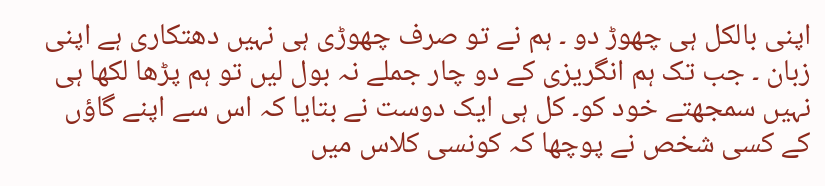اپنی بالکل ہی چھوڑ دو ۔ ہم نے تو صرف چھوڑی ہی نہیں دھتکاری ہے اپنی زبان ۔ جب تک ہم انگریزی کے دو چار جملے نہ بول لیں تو ہم پڑھا لکھا ہی نہیں سمجھتے خود کو۔ کل ہی ایک دوست نے بتایا کہ اس سے اپنے گاؤں کے کسی شخص نے پوچھا کہ کونسی کلاس میں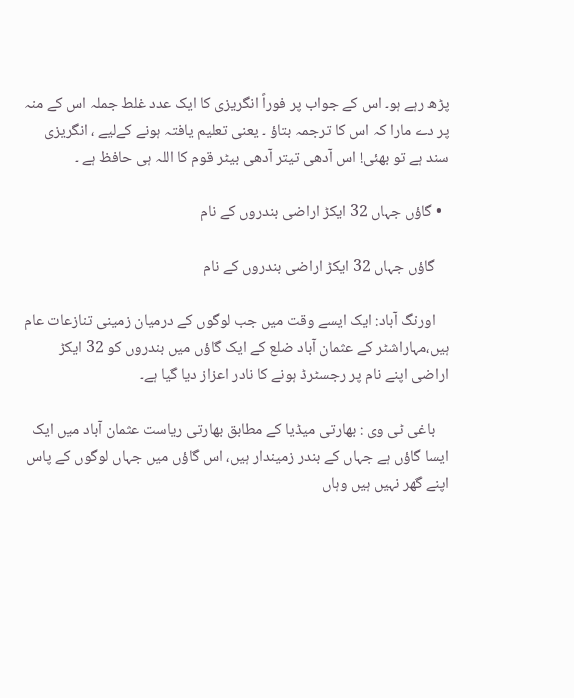پڑھ رہے ہو۔ اس کے جواب پر فوراً انگریزی کا ایک عدد غلط جملہ اس کے منہ پر دے مارا کہ اس کا ترجمہ بتاؤ ۔ یعنی تعلیم یافتہ ہونے کےلیے ، انگریزی سند ہے تو بھئی! اس آدھی تیتر آدھی بیٹر قوم کا اللہ ہی حافظ ہے ۔

  • گاؤں جہاں 32 ایکڑ اراضی بندروں کے نام

    گاؤں جہاں 32 ایکڑ اراضی بندروں کے نام

    اورنگ آباد: ایک ایسے وقت میں جب لوگوں کے درمیان زمینی تنازعات عام ہیں،مہاراشٹر کے عثمان آباد ضلع کے ایک گاؤں میں بندروں کو 32 ایکڑ اراضی اپنے نام پر رجسٹرڈ ہونے کا نادر اعزاز دیا گیا ہے۔

    باغی ٹی وی : بھارتی میڈیا کے مطابق بھارتی ریاست عثمان آباد میں ایک ایسا گاؤں ہے جہاں کے بندر زمیندار ہیں، اس گاؤں میں جہاں لوگوں کے پاس اپنے گھر نہیں ہیں وہاں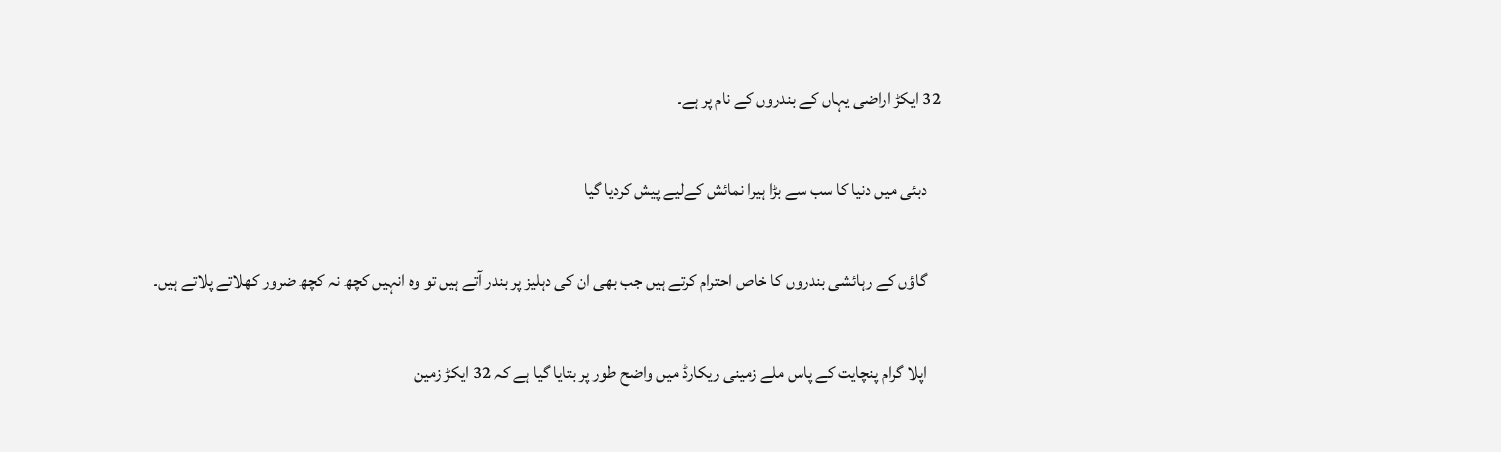32 ایکڑ اراضی یہاں کے بندروں کے نام پر ہے۔

    دبئی میں دنیا کا سب سے بڑا ہیرا نمائش کےلیے پیش کردیا گیا

    گاؤں کے رہائشی بندروں کا خاص احترام کرتے ہیں جب بھی ان کی دہلیز پر بندر آتے ہیں تو وہ انہیں کچھ نہ کچھ ضرور کھلاتے پلاتے ہیں۔

    اپلا گرام پنچایت کے پاس ملے زمینی ریکارڈ میں واضح طور پر بتایا گیا ہے کہ 32 ایکڑ زمین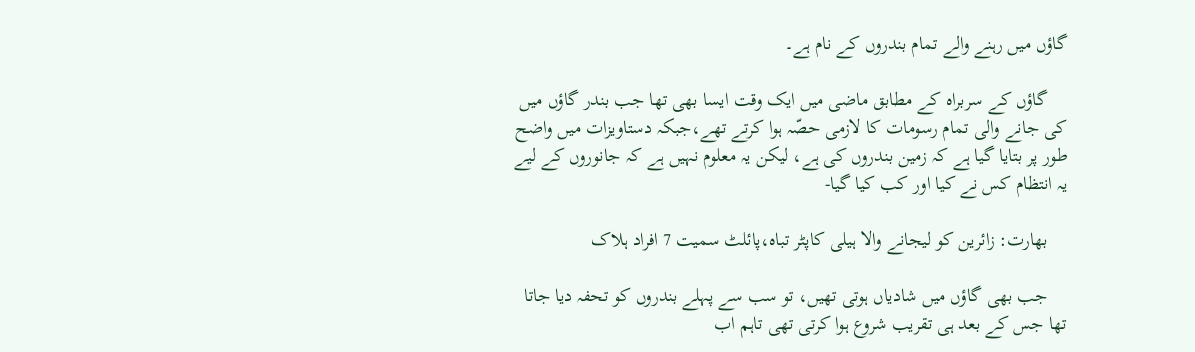گاؤں میں رہنے والے تمام بندروں کے نام ہے۔

    گاؤں کے سربراہ کے مطابق ماضی میں ایک وقت ایسا بھی تھا جب بندر گاؤں میں کی جانے والی تمام رسومات کا لازمی حصّہ ہوا کرتے تھے،جبکہ دستاویزات میں واضح طور پر بتایا گیا ہے کہ زمین بندروں کی ہے، لیکن یہ معلوم نہیں ہے کہ جانوروں کے لیے یہ انتظام کس نے کیا اور کب کیا گیا-

    بھارت: زائرین کو لیجانے والا ہیلی کاپٹر تباہ،پائلٹ سمیت 7 افراد ہلاک

    جب بھی گاؤں میں شادیاں ہوتی تھیں، تو سب سے پہلے بندروں کو تحفہ دیا جاتا تھا جس کے بعد ہی تقریب شروع ہوا کرتی تھی تاہم اب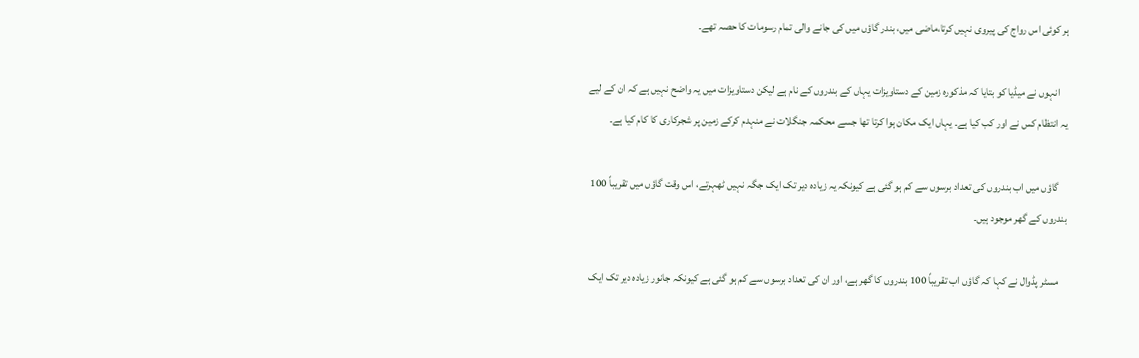ہر کوئی اس رواج کی پیروی نہیں کرتا،ماضی میں، بندر گاؤں میں کی جانے والی تمام رسومات کا حصہ تھے۔

    انہوں نے میڈیا کو بتایا کہ مذکورہ زمین کے دستاویزات یہاں کے بندروں کے نام ہے لیکن دستاویزات میں یہ واضح نہیں ہے کہ ان کے لیے یہ انتظام کس نے اور کب کیا ہے۔ یہاں ایک مکان ہوا کرتا تھا جسے محکمہ جنگلات نے منہدم کرکے زمین پر شجرکاری کا کام کیا ہے۔

    گاؤں میں اب بندروں کی تعداد برسوں سے کم ہو گئی ہے کیونکہ یہ زیادہ دیر تک ایک جگہ نہیں ٹھہرتے، اس وقت گاؤں میں تقریباً 100 بندروں کے گھر موجود ہیں۔

    مسٹر پڈوال نے کہا کہ گاؤں اب تقریباً 100 بندروں کا گھر ہے، اور ان کی تعداد برسوں سے کم ہو گئی ہے کیونکہ جانور زیادہ دیر تک ایک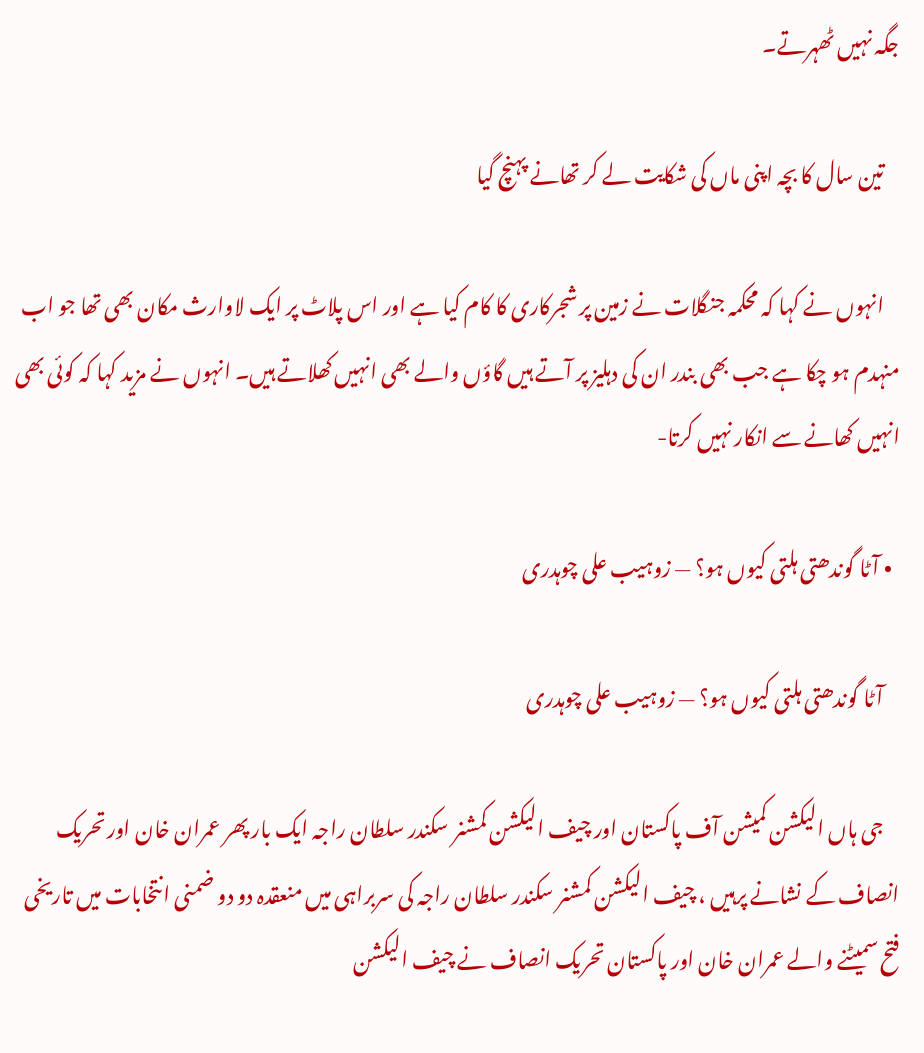جگہ نہیں ٹھہرتے۔

    تین سال کا بچہ اپنی ماں کی شکایت لے کر تھانے پہنچ گیا

    انہوں نے کہا کہ محکمہ جنگلات نے زمین پر شجرکاری کا کام کیا ہے اور اس پلاٹ پر ایک لاوارث مکان بھی تھا جو اب منہدم ہو چکا ہے جب بھی بندر ان کی دہلیز پر آتے ہیں گاؤں والے بھی انہیں کھلاتے ہیں۔ انہوں نے مزید کہا کہ کوئی بھی انہیں کھانے سے انکار نہیں کرتا-

  • آٹا گوندھتی ہلتی کیوں ہو؟ — زوہیب علی چوہدری

    آٹا گوندھتی ہلتی کیوں ہو؟ — زوہیب علی چوہدری

    جی ہاں الیکشن کمیشن آف پاکستان اور چیف الیکشن کمشنر سکندر سلطان راجہ ایک بار پھر عمران خان اور تحریک انصاف کے نشانے پرہیں ، چیف الیکشن کمشنر سکندر سلطان راجہ کی سربراہی میں منعقدہ دو دو ضمنی انتخابات میں تاریخی فتح سمیٹنے والے عمران خان اور پاکستان تحریک انصاف نے چیف الیکشن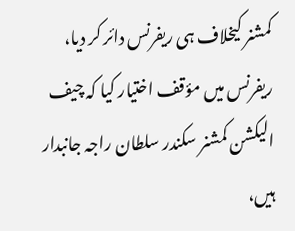کمشنر کیخلاف ہی ریفرنس دائر کر دیا، ریفرنس میں مؤقف اختیار کیا کہ چیف الیکشن کمشنر سکندر سلطان راجہ جانبدار ہیں،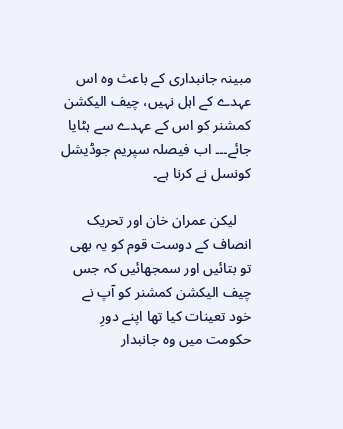مبینہ جانبداری کے باعث وہ اس عہدے کے اہل نہیں، چیف الیکشن کمشنر کو اس کے عہدے سے ہٹایا جائے۔۔۔ اب فیصلہ سپریم جوڈیشل کونسل نے کرنا ہے۔

    لیکن عمران خان اور تحریک انصاف کے دوست قوم کو یہ بھی تو بتائیں اور سمجھائیں کہ جس چیف الیکشن کمشنر کو آپ نے خود تعینات کیا تھا اپنے دورِ حکومت میں وہ جانبدار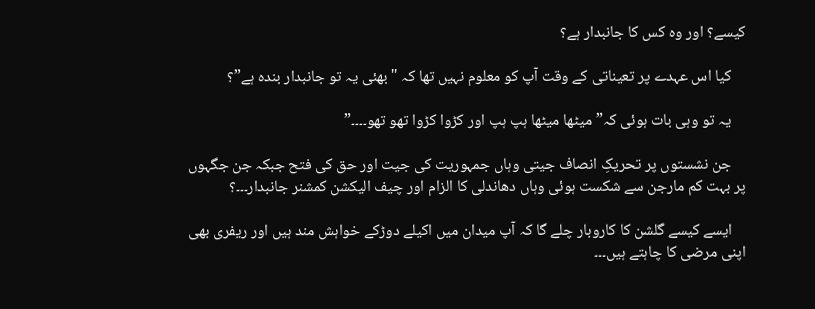کیسے؟ اور وہ کس کا جانبدار ہے؟

    کیا اس عہدے پر تعیناتی کے وقت آپ کو معلوم نہیں تھا کہ "بھئی یہ تو جانبدار بندہ ہے”؟

    یہ تو وہی بات ہوئی کہ” میٹھا میٹھا ہپ ہپ اور کڑوا کڑوا تھو تھو۔۔۔۔”

    جن نشستوں پر تحریکِ انصاف جیتی وہاں جمہوریت کی جیت اور حق کی فتح جبکہ جن جگہوں پر بہت کم مارجن سے شکست ہوئی وہاں دھاندلی کا الزام اور چیف الیکشن کمشنر جانبدار۔۔۔؟

    ایسے کیسے گلشن کا کاروبار چلے گا کہ آپ میدان میں اکیلے دوڑکے خواہش مند ہیں اور ریفری بھی اپنی مرضی کا چاہتے ہیں۔۔۔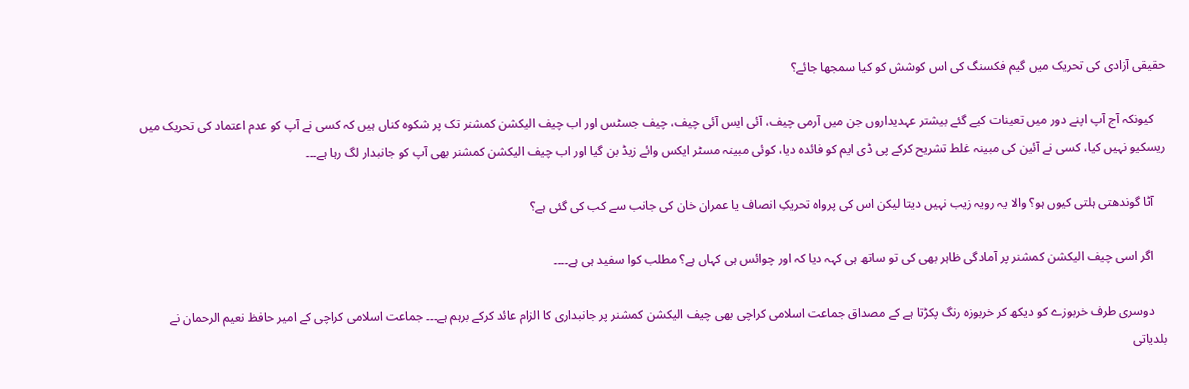حقیقی آزادی کی تحریک میں گیم فکسنگ کی اس کوشش کو کیا سمجھا جائے؟

    کیونکہ آج آپ اپنے دور میں تعینات کیے گئے بیشتر عہدیداروں جن میں آرمی چیف، آئی ایس آئی چیف، چیف جسٹس اور اب چیف الیکشن کمشنر تک پر شکوہ کناں ہیں کہ کسی نے آپ کو عدم اعتماد کی تحریک میں ریسکیو نہیں کیا، کسی نے آئین کی مبینہ غلط تشریح کرکے پی ڈی ایم کو فائدہ دیا، کوئی مبینہ مسٹر ایکس وائے زیڈ بن گیا اور اب چیف الیکشن کمشنر بھی آپ کو جانبدار لگ رہا ہے۔۔۔

    آٹا گوندھتی ہلتی کیوں ہو؟ والا یہ رویہ زیب نہیں دیتا لیکن اس کی پرواہ تحریکِ انصاف یا عمران خان کی جانب سے کب کی گئی ہے؟

    اگر اسی چیف الیکشن کمشنر پر آمادگی ظاہر بھی کی تو ساتھ ہی کہہ دیا کہ اور چوائس ہی کہاں ہے؟ مطلب کوا سفید ہی ہے۔۔۔۔

    دوسری طرف خربوزے کو دیکھ کر خربوزہ رنگ پکڑتا ہے کے مصداق جماعت اسلامی کراچی بھی چیف الیکشن کمشنر پر جانبداری کا الزام عائد کرکے برہم ہے۔۔۔ جماعت اسلامی کراچی کے امیر حافظ نعیم الرحمان نے بلدیاتی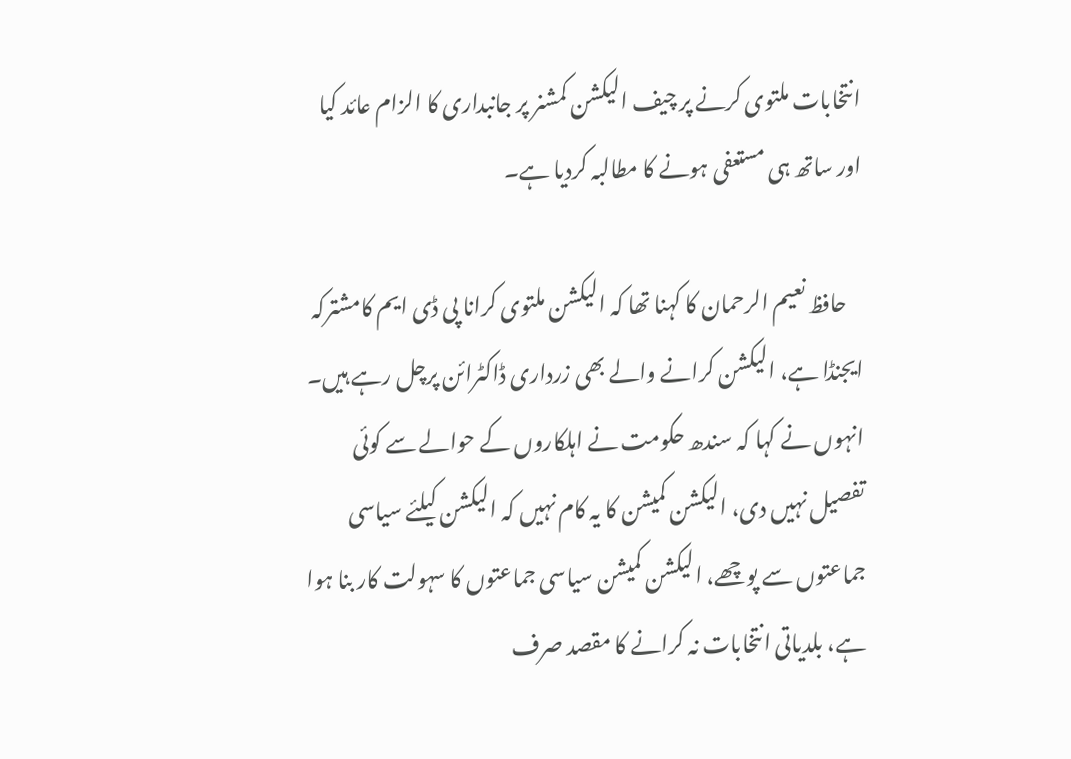انتخابات ملتوی کرنے پر چیف الیکشن کمشنر پر جانبداری کا الزام عائد کیا اور ساتھ ہی مستعفی ہونے کا مطالبہ کردیا ہے۔

    حافظ نعیم الرحمان کا کہنا تھا کہ الیکشن ملتوی کرانا پی ڈی ایم کامشترکہ ایجنڈا ہے، الیکشن کرانے والے بھی زرداری ڈاکٹرائن پرچل رہے ہیں۔ انہوں نے کہا کہ سندھ حکومت نے اہلکاروں کے حوالے سے کوئی تفصیل نہیں دی، الیکشن کمیشن کا یہ کام نہیں کہ الیکشن کیلئے سیاسی جماعتوں سے پوچھے، الیکشن کمیشن سیاسی جماعتوں کا سہولت کار بنا ہوا ہے، بلدیاتی انتخابات نہ کرانے کا مقصد صرف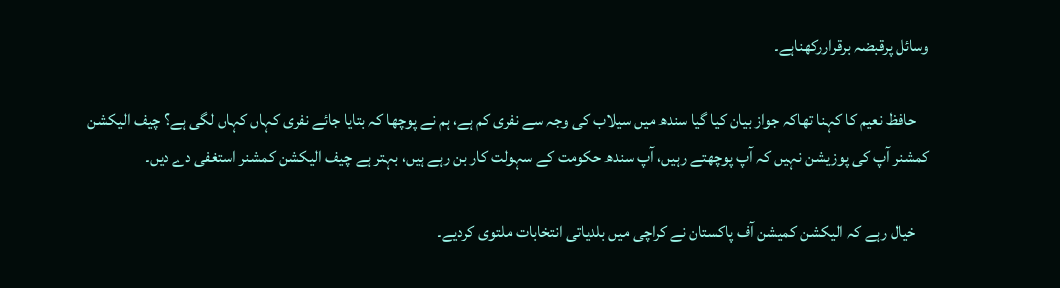وسائل پرقبضہ برقراررکھناہے۔

    حافظ نعیم کا کہنا تھاکہ جواز بیان کیا گیا سندھ میں سیلاب کی وجہ سے نفری کم ہے، ہم نے پوچھا کہ بتایا جائے نفری کہاں کہاں لگی ہے؟ چیف الیکشن کمشنر آپ کی پوزیشن نہیں کہ آپ پوچھتے رہیں، آپ سندھ حکومت کے سہولت کار بن رہے ہیں، بہتر ہے چیف الیکشن کمشنر استغفی دے دیں۔

    خیال رہے کہ الیکشن کمیشن آف پاکستان نے کراچی میں بلدیاتی انتخابات ملتوی کردیے۔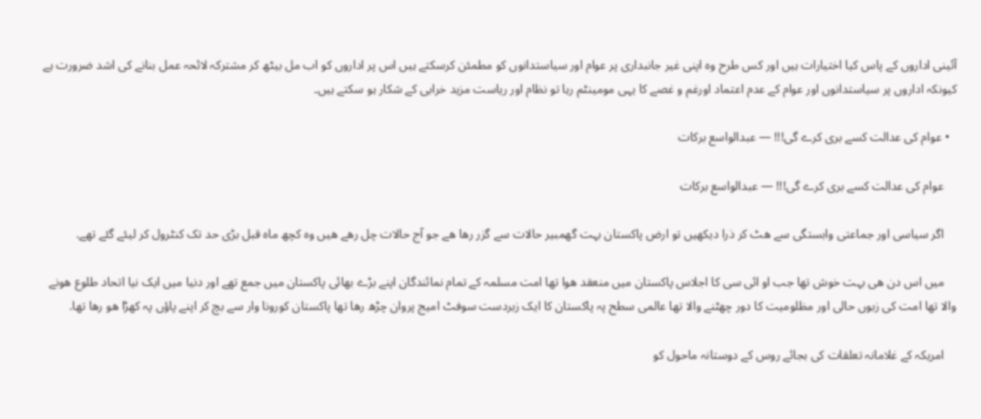آئینی اداروں کے پاس کیا اختیارات ہیں اور کس طرح وہ اپنی غیر جانبداری پر عوام اور سیاستدانوں کو مطمئن کرسکتے ہیں اس پر اداروں کو اب مل بیٹھ کر مشترکہ لائحہ عمل بنانے کی اشد ضرورت ہے کیونکہ اداروں پر سیاستدانوں اور عوام کے عدم اعتماد اورغم و غصے کا یہی مومینٹم رہا تو نظام اور ریاست مزید خرابی کے شکار ہو سکتے ہیں۔

  • عوام کی عدالت کسے بری کرے گی!!! — عبدالواسع برکات

    عوام کی عدالت کسے بری کرے گی!!! — عبدالواسع برکات

    اگر سیاسی اور جماعتی وابستگی سے ھٹ کر ذرا دیکھیں تو ارض پاکستان بہت گھمبیر حالات سے گزر رھا ھے جو آج حالات چل رھے ھیں وہ کچھ ماہ قبل بڑی حد تک کنٹرول کر لیئے گئے تھے.

    میں اس دن ھی بہت خوش تھا جب او ائی سی کا اجلاس پاکستان میں منعقد ھوا تھا امت مسلمہ کے تمام نمائندگان اپنے بڑے بھائی پاکستان میں جمع تھے اور دنیا میں ایک نیا اتحاد طلوع ھونے والا تھا امت کی زبوں حالی اور مظلومیت کا دور چھٹنے والا تھا عالمی سطح پہ پاکستان کا ایک زبردست سوفٹ امیج پروان چڑھ رھا تھا پاکستان کورونا وار سے بچ کر اپنے پاؤں پہ کھڑا ھو رھا تھا.

    امریکہ کے غلامانہ تعلقات کی بجائے روس کے دوستانہ ماحول کو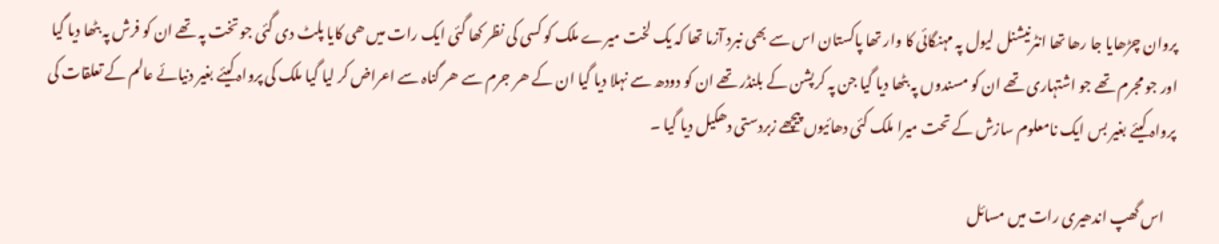پروان چڑھایا جا رھا تھا انٹرنیشنل لیول پہ مہنگائی کا وار تھا پاکستان اس سے بھی نبرد آزما تھا کہ یک لخت میرے ملک کو کسی کی نظر کھا گئی ایک رات میں ھی کایا پلٹ دی گئی جو تخت پہ تھے ان کو فرش پہ بٹھا دیا گیا اور جو مجرم تھے جو اشتہاری تھے ان کو مسندوں پہ بٹھا دیا گیا جن پہ کرپشن کے بلنڈر تھے ان کو دودھ سے نہلا دیا گیا ان کے ھر جرم سے ھر گناہ سے اعراض کر لیا گیا ملک کی پرواہ کیئے بغیر دنیائے عالم کے تعلقات کی پرواہ کیئے بغیر بس ایک نامعلوم سازش کے تحت میرا ملک کئی دھائیوں پیچھے زبردستی دھکیل دیا گیا ۔

    اس گھپ اندھیری رات میں مسائل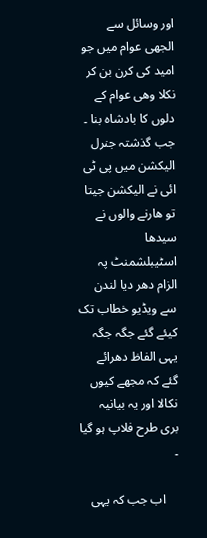اور وسائل سے الجھی عوام میں جو امید کی کرن بن کر نکلا وھی عوام کے دلوں کا بادشاہ بنا ۔ جب گذشتہ جنرل الیکشن میں پی ٹی ائی نے الیکشن جیتا تو ھارنے والوں نے سیدھا اسٹیبلشمنٹ پہ الزام دھر دیا لندن سے ویڈیو خطاب تک کیئے گئے جگہ جگہ یہی الفاظ دھرائے گئے کہ مجھے کیوں نکالا اور یہ بیانیہ بری طرح فلاپ ہو گیا ۔

    اب جب کہ یہی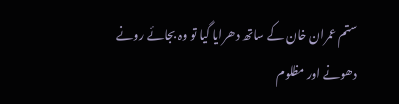ستم عمران خان کے ساتھ دھرایا گیا تو وہ بجائے رونے دھونے اور مظلوم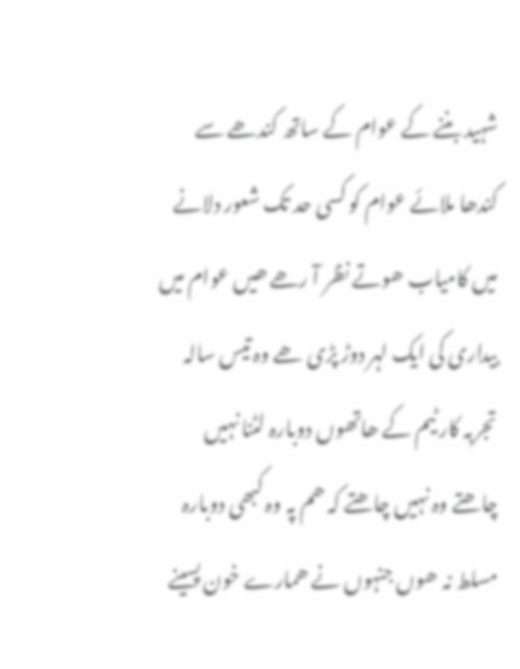شہید بننے کے عوام کے ساتھ کندھے سے کندھا ملائے عوام کو کسی حد تک شعور دلانے میں کامیاب ھوتے نظر آ رھے ھیں عوام میں بیداری کی ایک لہر دوڑ پڑی ھے وہ تیس سالہ تجربہ کار ٹیم کے ھاتھوں دوبارہ لٹنا نہیں چاھتے وہ نہیں چاھتے کہ ھم پہ وہ کبھی دوبارہ مسلط نہ ھوں جنہوں نے ھمارے خون پسینے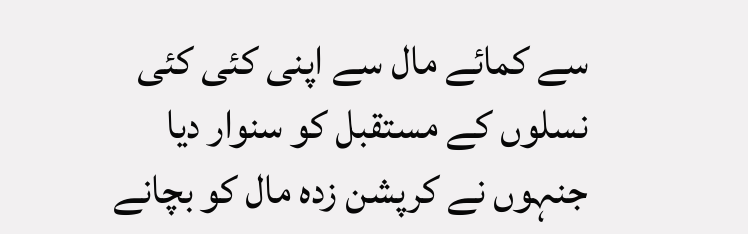سے کمائے مال سے اپنی کئی کئی نسلوں کے مستقبل کو سنوار دیا جنہوں نے کرپشن زدہ مال کو بچانے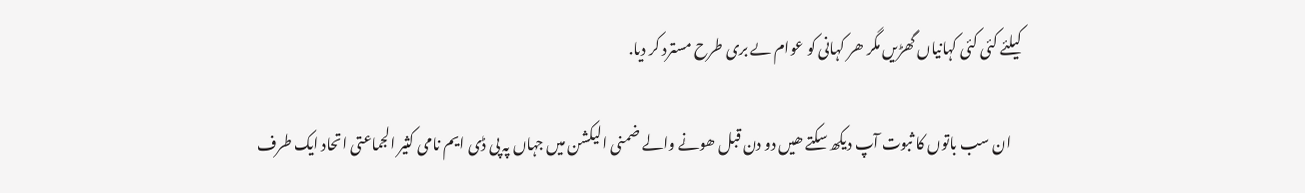کیلئے کئی کئی کہانیاں گھڑیں مگر ھر کہانی کو عوام ںے بری طرح مسترد کر دیا.

    ان سب باتوں کا ثبوت آپ دیکھ سکتے ھیں دو دن قبل ھونے والے ضمنی الیکشن میں جہاں پہ پی ڈی ایم نامی کثیر الجماعتی اتحاد ایک طرف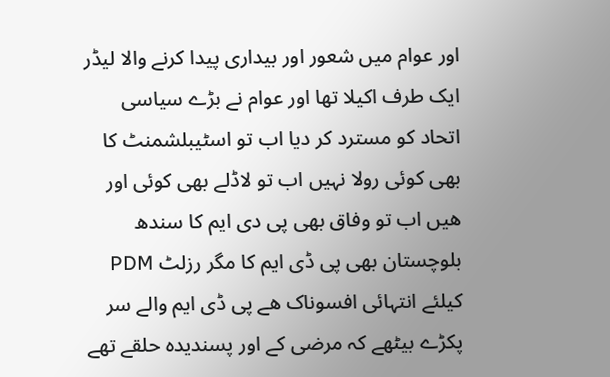اور عوام میں شعور اور بیداری پیدا کرنے والا لیڈر ایک طرف اکیلا تھا اور عوام نے بڑے سیاسی اتحاد کو مسترد کر دیا اب تو اسٹیبلشمنٹ کا بھی کوئی رولا نہیں اب تو لاڈلے بھی کوئی اور ھیں اب تو وفاق بھی پی دی ایم کا سندھ بلوچستان بھی پی ڈی ایم کا مگر رزلٹ PDM کیلئے انتہائی افسوناک ھے پی ڈی ایم والے سر پکڑے بیٹھے کہ مرضی کے اور پسندیدہ حلقے تھے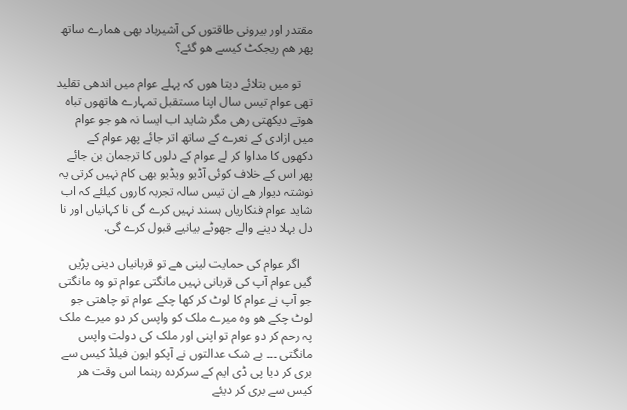مقتدر اور بیرونی طاقتوں کی آشیرباد بھی ھمارے ساتھ پھر ھم ریجکٹ کیسے ھو گئے؟

    تو میں بتلائے دیتا ھوں کہ پہلے عوام میں اندھی تقلید تھی عوام تیس سال اپنا مستقبل تمہارے ھاتھوں تباہ ھوتے دیکھتی رھی مگر شاید اب ایسا نہ ھو جو عوام میں ازادی کے نعرے کے ساتھ اتر جائے پھر عوام کے دکھوں کا مداوا کر لے عوام کے دلوں کا ترجمان بن جائے پھر اس کے خلاف کوئی آڈیو ویڈیو بھی کام نہیں کرتی یہ نوشتہ دیوار ھے ان تیس سالہ تجربہ کاروں کیلئے کہ اب شاید عوام فنکاریاں ہسند نہیں کرے گی نا کہانیاں اور نا دل بہلا دینے والے جھوٹے بیانیے قبول کرے گی.

    اگر عوام کی حمایت لینی ھے تو قربانیاں دینی پڑیں گیں عوام آپ کی قربانی نہیں مانگتی عوام تو وہ مانگتی جو آپ نے عوام کا لوٹ کر کھا چکے عوام تو چاھتی جو لوٹ چکے ھو وہ میرے ملک کو واپس کر دو میرے ملک پہ رحم کر دو عوام تو اپنی اور ملک کی دولت واپس مانگتی ۔۔۔ بے شک عدالتوں نے آپکو ایون فیلڈ کیس سے بری کر دیا پی ڈی ایم کے سرکردہ رہنما اس وقت ھر کیس سے بری کر دیئے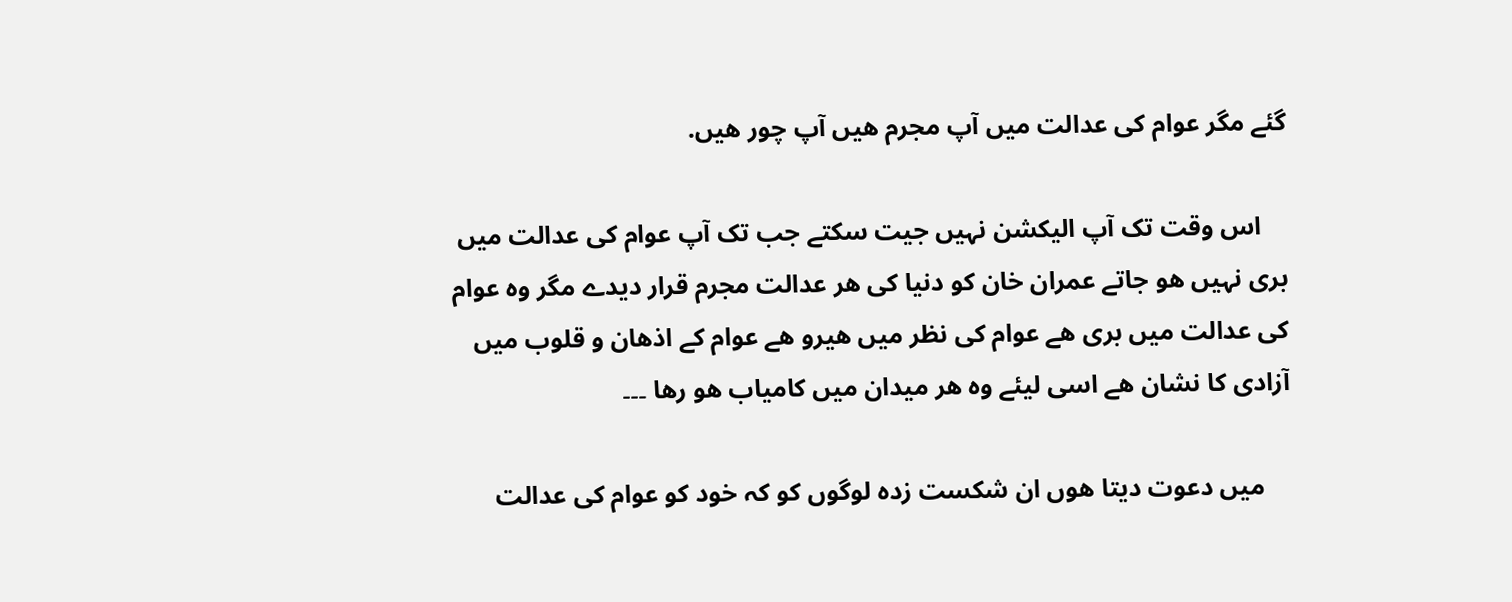گئے مگر عوام کی عدالت میں آپ مجرم ھیں آپ چور ھیں.

    اس وقت تک آپ الیکشن نہیں جیت سکتے جب تک آپ عوام کی عدالت میں بری نہیں ھو جاتے عمران خان کو دنیا کی ھر عدالت مجرم قرار دیدے مگر وہ عوام کی عدالت میں بری ھے عوام کی نظر میں ھیرو ھے عوام کے اذھان و قلوب میں آزادی کا نشان ھے اسی لیئے وہ ھر میدان میں کامیاب ھو رھا ۔۔۔

    میں دعوت دیتا ھوں ان شکست زدہ لوگوں کو کہ خود کو عوام کی عدالت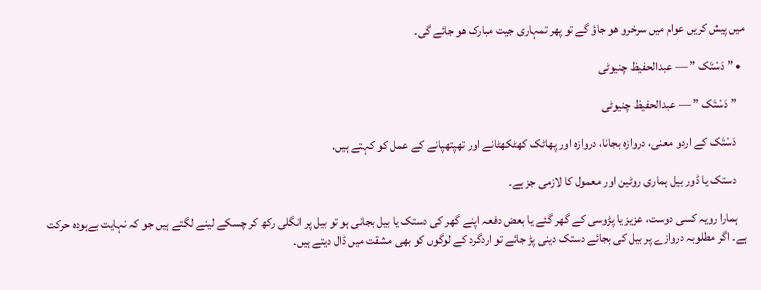میں پیش کریں عوام میں سرخرو ھو جاؤ گے تو پھر تمہاری جیت مبارک ھو جائے گی۔

  • ” دَسْتَک ” — عبدالحفیظ چنیوٹی

    ” دَسْتَک ” — عبدالحفیظ چنیوٹی

    دَسْتَک کے اردو معنی، دروازہ بجانا، دروازہ اور پھاٹک کھٹکھٹانے اور تھپتھپانے کے عمل کو کہتے ہیں.

    دستک یا ڈور بیل ہماری روٹین اور معمول کا لازمی جز ہے۔

    ہمارا رویہ کسی دوست، عزیز یا پڑوسی کے گھر گئے یا بعض دفعہ اپنے گھر کی دستک یا بیل بجانی ہو تو بیل پر انگلی رکھ کر چسکے لینے لگتے ہیں جو کہ نہایت بےہودہ حرکت ہے۔ اگر مطلوبہ دروازے پر بیل کی بجائے دستک دینی پڑ جائے تو اردگرد کے لوگوں کو بھی مشقت میں ڈال دیتے ہیں۔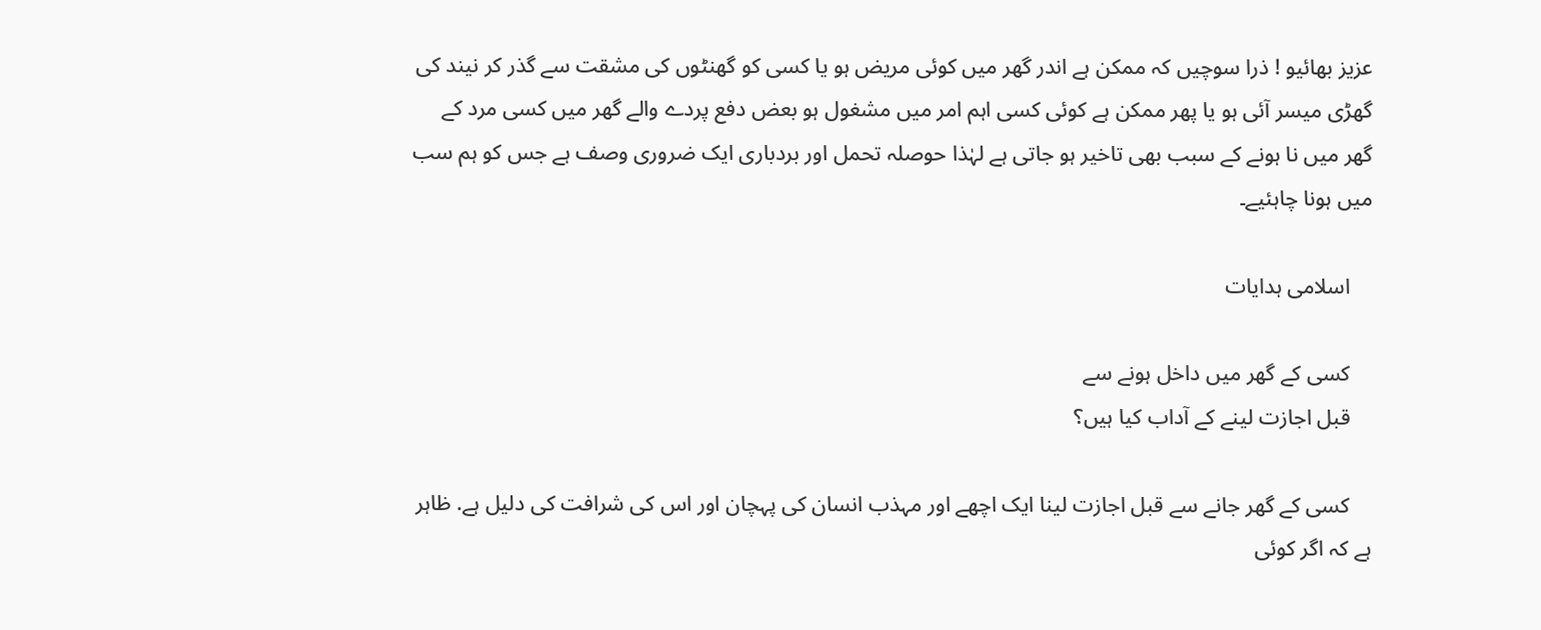عزیز بھائیو ! ذرا سوچیں کہ ممکن ہے اندر گھر میں کوئی مریض ہو یا کسی کو گھنٹوں کی مشقت سے گذر کر نیند کی گھڑی میسر آئی ہو یا پھر ممکن ہے کوئی کسی اہم امر میں مشغول ہو بعض دفع پردے والے گھر میں کسی مرد کے گھر میں نا ہونے کے سبب بھی تاخیر ہو جاتی ہے لہٰذا حوصلہ تحمل اور بردباری ایک ضروری وصف ہے جس کو ہم سب میں ہونا چاہئیے۔

    اسلامی ہدایات

    کسی کے گھر میں داخل ہونے سے
    قبل اجازت لینے کے آداب کیا ہیں؟

    کسی کے گھر جانے سے قبل اجازت لینا ایک اچھے اور مہذب انسان کی پہچان اور اس کی شرافت کى دليل ہے. ظاہر ہے کہ اگر کوئی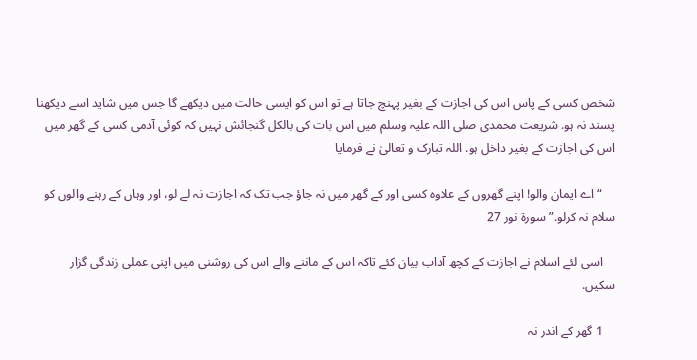شخص کسی کے پاس اس کی اجازت کے بغیر پہنچ جاتا ہے تو اس کو ایسی حالت میں دیکھے گا جس میں شاید اسے دیکھنا پسند نہ ہو. شریعت محمدی صلی اللہ علیہ وسلم میں اس بات کی بالکل گنجائش نہیں کہ کوئی آدمی کسی کے گھر میں اس کی اجازت کے بغیر داخل ہو. اللہ تبارک و تعالیٰ نے فرمایا

    “اے ایمان والو! اپنے گھروں کے علاوہ کسی اور کے گھر میں نہ جاؤ جب تک کہ اجازت نہ لے لو، اور وہاں کے رہنے والوں کو سلام نہ کرلو.” سورۃ نور 27

    اسی لئے اسلام نے اجازت کے کچھ آداب بیان کئے تاکہ اس کے ماننے والے اس کى روشنى میں اپنى عملی زندگی گزار سکیں.

    1 گھر کے اندر نہ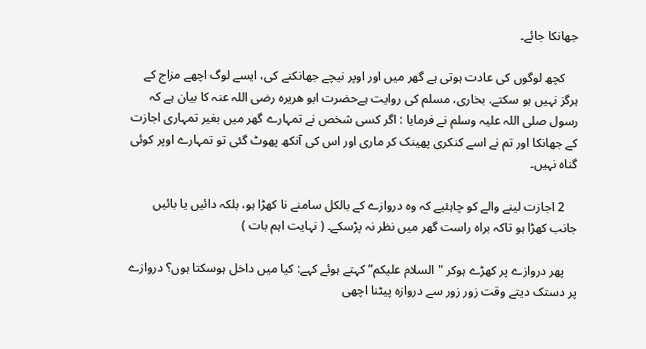جھانکا جائے۔

    کچھ لوگوں کی عادت ہوتی ہے گھر میں اور اوپر نیچے جھانکنے کی، ایسے لوگ اچھے مزاج کے ہرگز نہیں ہو سکتے. بخاری، مسلم كى روايت ہےحضرت ابو هريره رضی اللہ عنہ کا بیان ہے کہ رسول صلی اللہ علیہ وسلم نے فرمایا : اگر کسی شخص نے تمہارے گھر میں بغیر تمہاری اجازت کے جھانکا اور تم نے اسے كنكری پھینک کر ماری اور اس کی آنکھ پھوٹ گئی تو تمہارے اوپر کوئی گناہ نہیں۔

    2 اجازت لینے والے کو چاہئیے کہ وہ دروازے کے بالکل سامنے نا کھڑا ہو، بلکہ دائیں یا بائیں جانب کھڑا ہو تاکہ براہ راست گھر میں نظر نہ پڑسکے۔ ( نہایت اہم بات )

    پھر دروازے پر کھڑے ہوکر "السلام علیکم” کہتے ہوئے كہے: کیا میں داخل ہوسکتا ہوں؟ دروازے پر دستک دیتے وقت زور زور سے دروازہ پیٹنا اچھی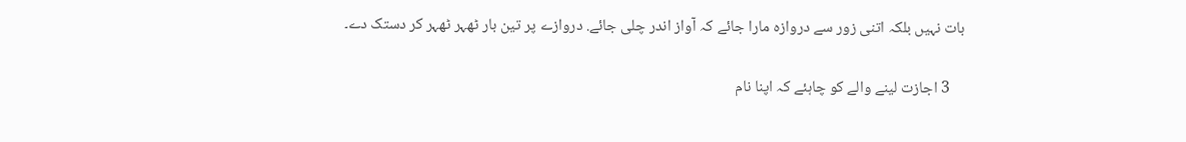بات نہیں بلکہ اتنی زور سے دروازہ مارا جائے کہ آواز اندر چلی جائے. دروازے پر تین بار ٹھہر ٹھہر کر دستک دے۔

    3 اجازت لینے والے کو چاہئے کہ اپنا نام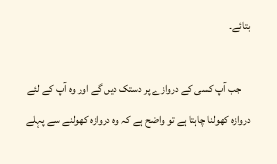بتائے۔

    جب آپ کسی کے دروازے پر دستک دیں گے اور وہ آپ کے لئے دروازہ کھولنا چاہتا ہے تو واضح ہے کہ وہ دروازہ کھولنے سے پہلے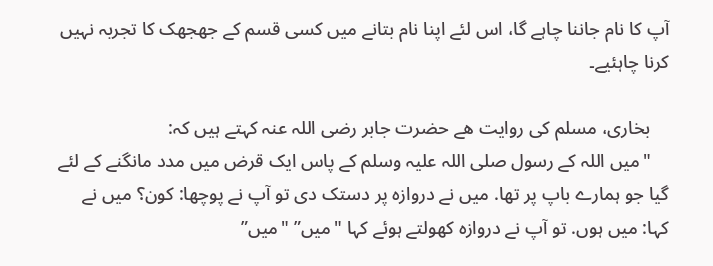آپ کا نام جاننا چاہے گا، اس لئے اپنا نام بتانے میں کسی قسم کے جھجھک کا تجربہ نہیں کرنا چاہئیے۔

    بخاری، مسلم كى روايت هے حضرت جابر رضی اللہ عنہ کہتے ہیں کہ:
    "میں اللہ کے رسول صلی اللہ علیہ وسلم کے پاس ایک قرض میں مدد مانگنے کے لئے گیا جو ہمارے باپ پر تھا. میں نے دروازہ پر دستک دی تو آپ نے پوچھا: کون؟ میں نے کہا: میں ہوں. تو آپ نے دروازہ کھولتے ہوئے کہا "میں” "میں”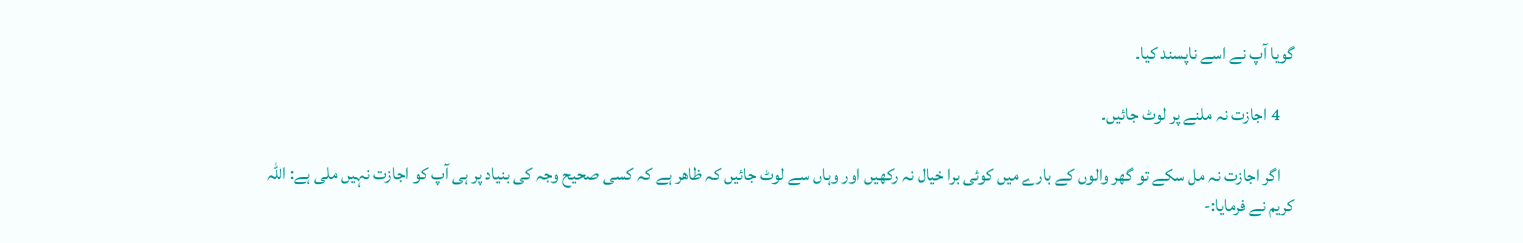گویا آپ نے اسے ناپسند كيا۔

    4 اجازت نہ ملنے پر لوٹ جائیں۔

    اگر اجازت نہ مل سکے تو گھر والوں کے بارے میں کوئی برا خیال نہ رکھیں اور وہاں سے لوٹ جائیں کہ ظاهر ہے کہ کسی صحیح وجہ کی بنیاد پر ہی آپ کو اجازت نہیں ملی ہے: اللہ کریم نے فرمایا:-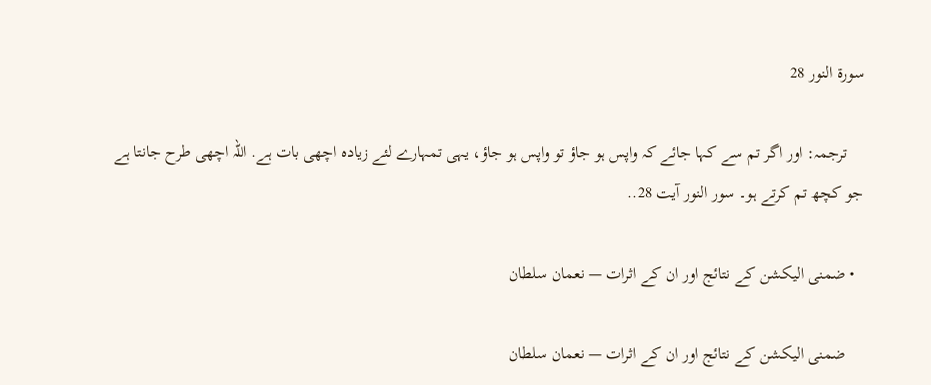سورة النور 28

    ترجمہ: اور اگر تم سے کہا جائے کہ واپس ہو جاؤ تو واپس ہو جاؤ، یہی تمہارے لئے زیادہ اچھی بات ہے. اللہ اچھی طرح جانتا ہے جو کچھ تم کرتے ہو۔ سور النور آیت 28..

  • ضمنی الیکشن کے نتائج اور ان کے اثرات — نعمان سلطان

    ضمنی الیکشن کے نتائج اور ان کے اثرات — نعمان سلطان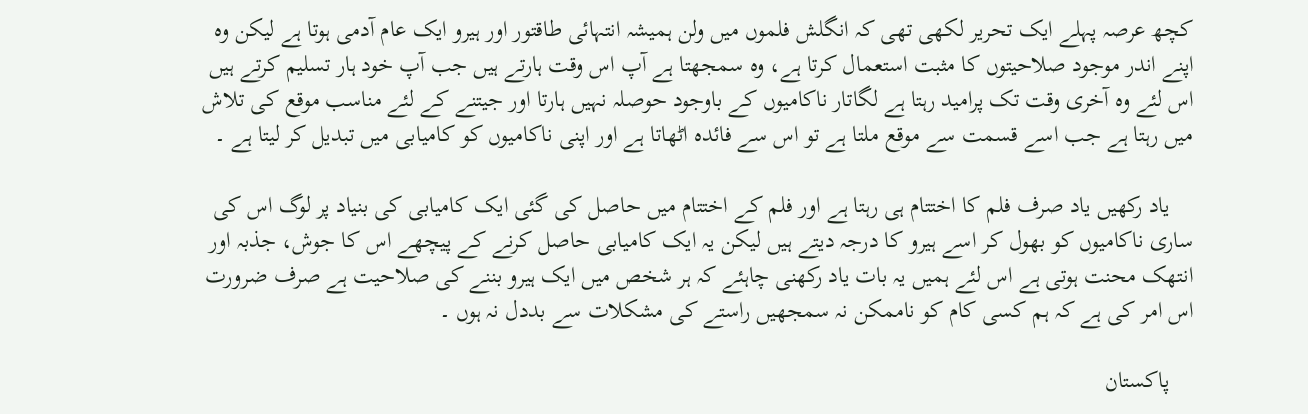کچھ عرصہ پہلے ایک تحریر لکھی تھی کہ انگلش فلموں میں ولن ہمیشہ انتہائی طاقتور اور ہیرو ایک عام آدمی ہوتا ہے لیکن وہ اپنے اندر موجود صلاحیتوں کا مثبت استعمال کرتا ہے، وہ سمجھتا ہے آپ اس وقت ہارتے ہیں جب آپ خود ہار تسلیم کرتے ہیں اس لئے وہ آخری وقت تک پرامید رہتا ہے لگاتار ناکامیوں کے باوجود حوصلہ نہیں ہارتا اور جیتنے کے لئے مناسب موقع کی تلاش میں رہتا ہے جب اسے قسمت سے موقع ملتا ہے تو اس سے فائدہ اٹھاتا ہے اور اپنی ناکامیوں کو کامیابی میں تبدیل کر لیتا ہے ۔

    یاد رکھیں یاد صرف فلم کا اختتام ہی رہتا ہے اور فلم کے اختتام میں حاصل کی گئی ایک کامیابی کی بنیاد پر لوگ اس کی ساری ناکامیوں کو بھول کر اسے ہیرو کا درجہ دیتے ہیں لیکن یہ ایک کامیابی حاصل کرنے کے پیچھے اس کا جوش، جذبہ اور انتھک محنت ہوتی ہے اس لئے ہمیں یہ بات یاد رکھنی چاہئے کہ ہر شخص میں ایک ہیرو بننے کی صلاحیت ہے صرف ضرورت اس امر کی ہے کہ ہم کسی کام کو ناممکن نہ سمجھیں راستے کی مشکلات سے بددل نہ ہوں ۔

    پاکستان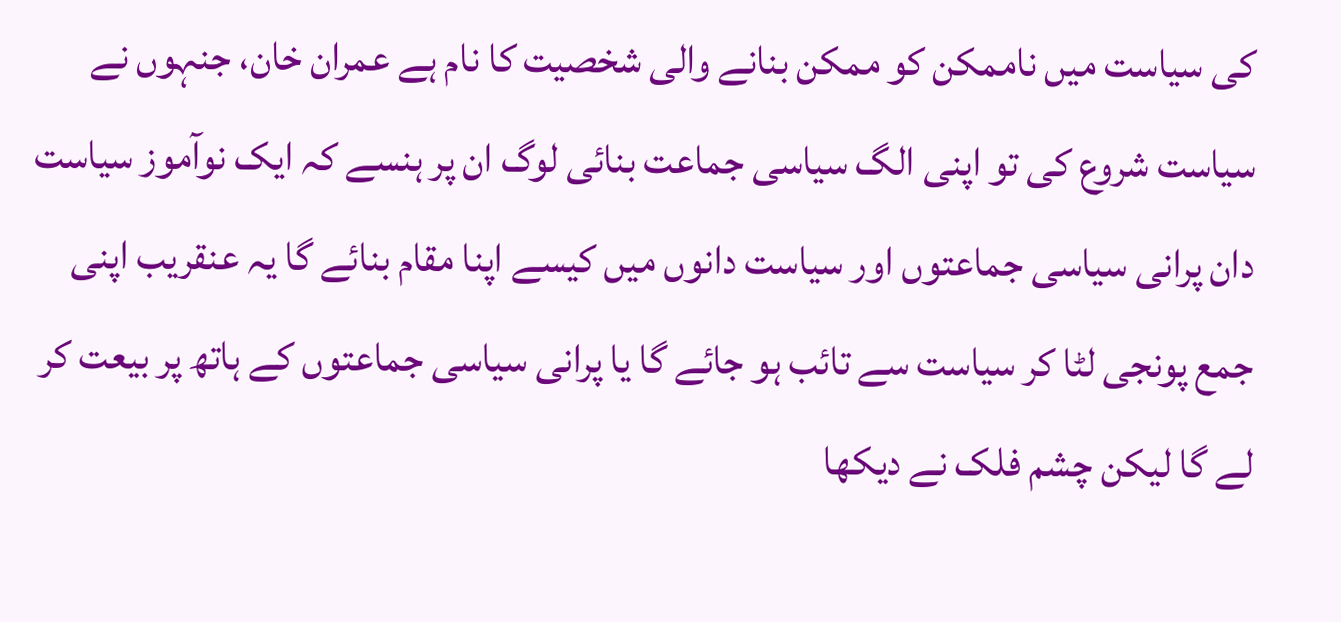کی سیاست میں ناممکن کو ممکن بنانے والی شخصیت کا نام ہے عمران خان، جنہوں نے سیاست شروع کی تو اپنی الگ سیاسی جماعت بنائی لوگ ان پر ہنسے کہ ایک نوآموز سیاست دان پرانی سیاسی جماعتوں اور سیاست دانوں میں کیسے اپنا مقام بنائے گا یہ عنقریب اپنی جمع پونجی لٹا کر سیاست سے تائب ہو جائے گا یا پرانی سیاسی جماعتوں کے ہاتھ پر بیعت کر لے گا لیکن چشم فلک نے دیکھا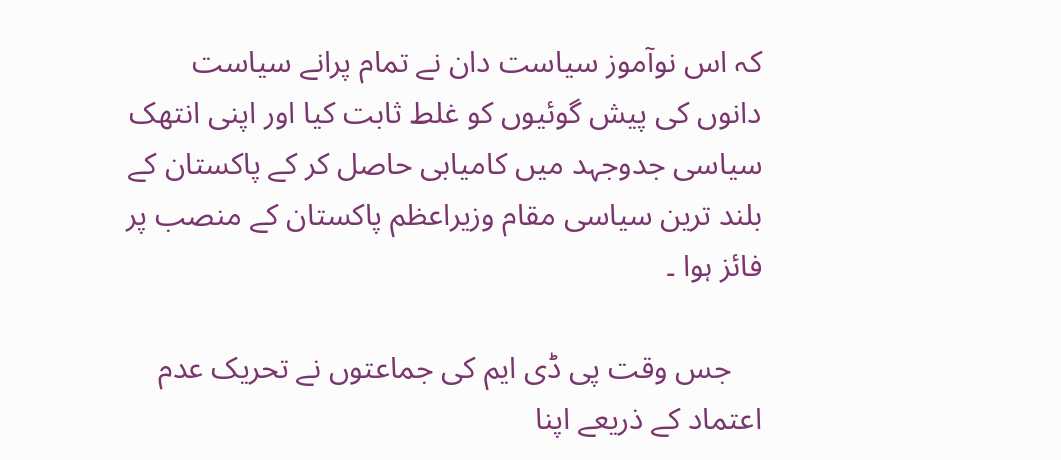کہ اس نوآموز سیاست دان نے تمام پرانے سیاست دانوں کی پیش گوئیوں کو غلط ثابت کیا اور اپنی انتھک سیاسی جدوجہد میں کامیابی حاصل کر کے پاکستان کے بلند ترین سیاسی مقام وزیراعظم پاکستان کے منصب پر فائز ہوا ۔

    جس وقت پی ڈی ایم کی جماعتوں نے تحریک عدم اعتماد کے ذریعے اپنا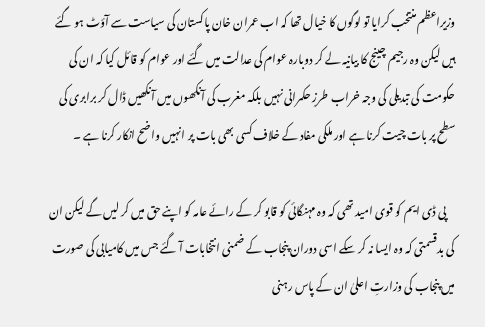وزیراعظم منتخب کرایا تو لوگوں کا خیال تھا کہ اب عمران خان پاکستان کی سیاست سے آؤٹ ہو گئے ہیں لیکن وہ رجیم چینج کا بیانیہ لے کر دوبارہ عوام کی عدالت میں گئے اور عوام کو قائل کیا کہ ان کی حکومت کی تبدیلی کی وجہ خراب طرزِ حکمرانی نہیں بلکہ مغرب کی آنکھوں میں آنکھیں ڈال کر برابری کی سطح پر بات چیت کرنا ہے اور ملکی مفاد کے خلاف کسی بھی بات پر انہیں واضح انکار کرنا ہے ۔

    پی ڈی ایم کو قوی امید تھی کہ وہ مہنگائی کو قابو کر کے رائے عامہ کو اپنے حق میں کر لیں گے لیکن ان کی بدقسمتی کہ وہ ایسا نہ کر سکے اسی دوران پنجاب کے ضمنی انتخابات آ گئے جس میں کامیابی کی صورت میں پنجاب کی وزارتِ اعلیٰ ان کے پاس رہنی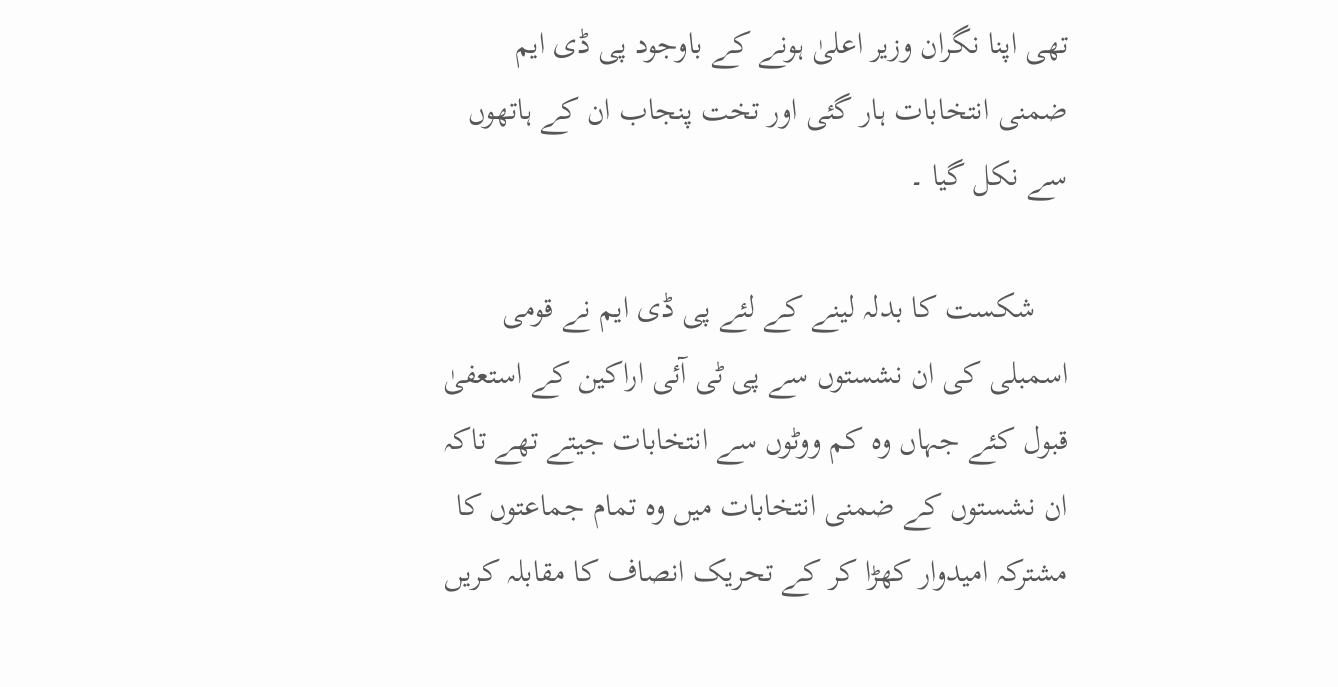تھی اپنا نگران وزیر اعلیٰ ہونے کے باوجود پی ڈی ایم ضمنی انتخابات ہار گئی اور تخت پنجاب ان کے ہاتھوں سے نکل گیا ۔

    شکست کا بدلہ لینے کے لئے پی ڈی ایم نے قومی اسمبلی کی ان نشستوں سے پی ٹی آئی اراکین کے استعفیٰ قبول کئے جہاں وہ کم ووٹوں سے انتخابات جیتے تھے تاکہ ان نشستوں کے ضمنی انتخابات میں وہ تمام جماعتوں کا مشترکہ امیدوار کھڑا کر کے تحریک انصاف کا مقابلہ کریں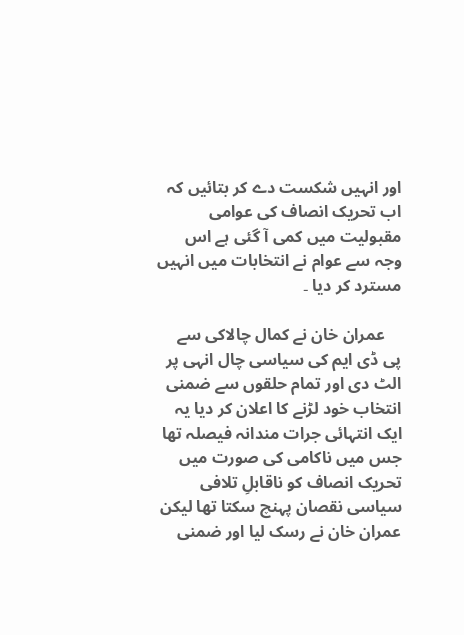اور انہیں شکست دے کر بتائیں کہ اب تحریک انصاف کی عوامی مقبولیت میں کمی آ گئی ہے اس وجہ سے عوام نے انتخابات میں انہیں مسترد کر دیا ۔

    عمران خان نے کمال چالاکی سے پی ڈی ایم کی سیاسی چال انہی پر الٹ دی اور تمام حلقوں سے ضمنی انتخاب خود لڑنے کا اعلان کر دیا یہ ایک انتہائی جرات مندانہ فیصلہ تھا جس میں ناکامی کی صورت میں تحریک انصاف کو ناقابلِ تلافی سیاسی نقصان پہنچ سکتا تھا لیکن عمران خان نے رسک لیا اور ضمنی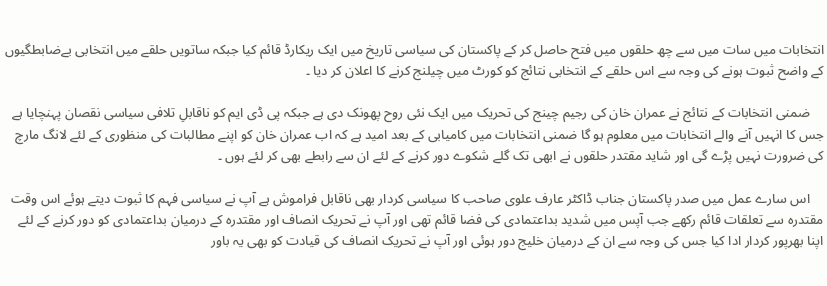انتخابات میں سات میں سے چھ حلقوں میں فتح حاصل کر کے پاکستان کی سیاسی تاریخ میں ایک ریکارڈ قائم کیا جبکہ ساتویں حلقے میں انتخابی بےضابطگیوں کے واضح ثبوت ہونے کی وجہ سے اس حلقے کے انتخابی نتائج کو کورٹ میں چیلنج کرنے کا اعلان کر دیا ۔

    ضمنی انتخابات کے نتائج نے عمران خان کی رجیم چینج کی تحریک میں ایک نئی روح پھونک دی ہے جبکہ پی ڈی ایم کو ناقابلِ تلافی سیاسی نقصان پہنچایا ہے جس کا انہیں آنے والے انتخابات میں معلوم ہو گا ضمنی انتخابات میں کامیابی کے بعد امید ہے کہ اب عمران خان کو اپنے مطالبات کی منظوری کے لئے لانگ مارچ کی ضرورت نہیں پڑے گی اور شاید مقتدر حلقوں نے ابھی تک گلے شکوے دور کرنے کے لئے ان سے رابطے بھی کر لئے ہوں ۔

    اس سارے عمل میں صدر پاکستان جناب ڈاکٹر عارف علوی صاحب کا سیاسی کردار بھی ناقابل فراموش ہے آپ نے سیاسی فہم کا ثبوت دیتے ہوئے اس وقت مقتدرہ سے تعلقات قائم رکھے جب آپس میں شدید بداعتمادی کی فضا قائم تھی اور آپ نے تحریک انصاف اور مقتدرہ کے درمیان بداعتمادی کو دور کرنے کے لئے اپنا بھرپور کردار ادا کیا جس کی وجہ سے ان کے درمیان خلیج دور ہوئی اور آپ نے تحریک انصاف کی قیادت کو بھی یہ باور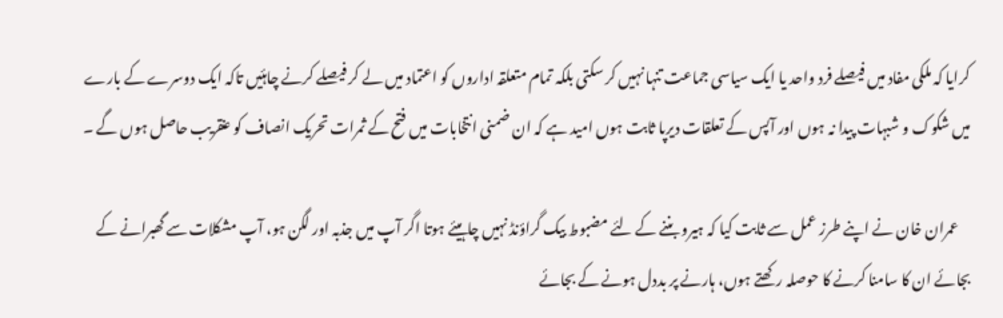کرایا کہ ملکی مفاد میں فیصلے فرد واحد یا ایک سیاسی جماعت تنہا نہیں کر سکتی بلکہ تمام متعلقہ اداروں کو اعتماد میں لے کر فیصلے کرنے چاہئیں تاکہ ایک دوسرے کے بارے میں شکوک و شبہات پیدا نہ ہوں اور آپس کے تعلقات دیرپا ثابت ہوں امید ہے کہ ان ضمنی انتخابات میں فتح کے ثمرات تحریک انصاف کو عنقریب حاصل ہوں گے ۔

    عمران خان نے اپنے طرز عمل سے ثابت کیا کہ ہیرو بننے کے لئے مضبوط بیک گراؤنڈ نہیں چاہیئے ہوتا اگر آپ میں جذبہ اور لگن ہو، آپ مشکلات سے گھبرانے کے بجائے ان کا سامنا کرنے کا حوصلہ رکھتے ہوں، ہارنے پر بددل ہونے کے بجائے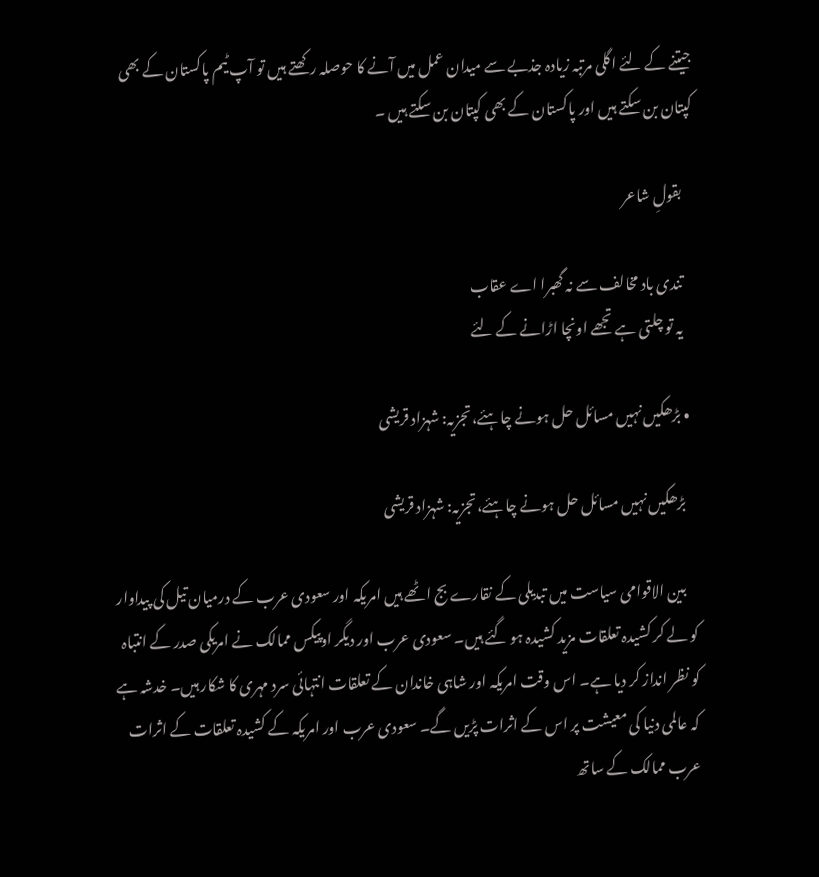جیتنے کے لئے اگلی مرتبہ زیادہ جذبے سے میدان عمل میں آنے کا حوصلہ رکھتے ہیں تو آپ ٹیم پاکستان کے بھی کپتان بن سکتے ہیں اور پاکستان کے بھی کپتان بن سکتے ہیں ۔

    بقولِ شاعر

    تندی باد مخالف سے نہ گھبرا اے عقاب
    یہ تو چلتی ہے تجھے اونچا اڑانے کے لئے

  • بڑھکیں نہیں مسائل حل ہونے چاہئے،تجزیہ: شہزاد قریشی

    بڑھکیں نہیں مسائل حل ہونے چاہئے،تجزیہ: شہزاد قریشی

    بین الاقوامی سیاست میں تبدیلی کے نقارے بج اٹھے ہیں امریکہ اور سعودی عرب کے درمیان تیل کی پیداوار کو لے کر کشیدہ تعلقات مزید کشیدہ ہو گئے ہیں۔ سعودی عرب اور دیگر اوپیکس ممالک نے امریکی صدر کے انتباہ کو نظر انداز کر دیا ہے۔ اس وقت امریکہ اور شاہی خاندان کے تعلقات انتہائی سرد مہری کا شکار ہیں۔ خدشہ ہے کہ عالمی دنیا کی معیشت پر اس کے اثرات پڑیں گے۔ سعودی عرب اور امریکہ کے کشیدہ تعلقات کے اثرات عرب ممالک کے ساتھ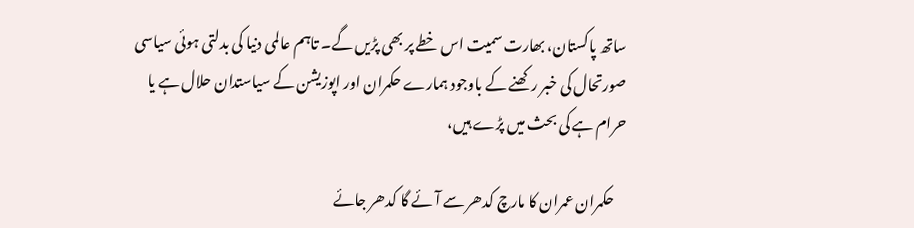ساتھ پاکستان، بھارت سمیت اس خطے پر بھی پڑیں گے۔ تاہم عالمی دنیا کی بدلتی ہوئی سیاسی صورتحال کی خبر رکھنے کے باوجود ہمارے حکمران اور اپوزیشن کے سیاستدان حلال ہے یا حرام ہے کی بحث میں پڑے ہیں،

    حکمران عمران کا مارچ کدھر سے آئے گا کدھر جائے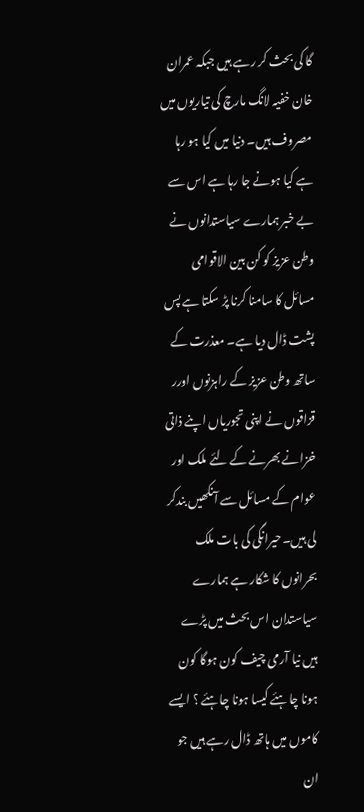گا کی بحث کر رہے ہیں جبکہ عمران خان خفیہ لانگ مارچ کی تیاریوں میں مصروف ہیں۔ دنیا میں کیا ہو رہا ہے کیا ہونے جا رہا ہے اس سے بے خبر ہمارے سیاستدانوں نے وطن عزیز کو کن بین الاقوامی مسائل کا سامنا کرنا پڑ سکتا ہے پس پشت ڈال دیا ہے۔ معذرت کے ساتھ وطن عزیز کے راہزنوں اورر قزاقوں نے اپنی تجوریاں اپنے ذاتی خزانے بھرنے کے لئے ملک اور عوام کے مسائل سے آنکھیں بندکر لی ہیں۔حیرانگی کی بات ملک بحرانوں کا شکار ہے ہمارے سیاستدان اس بحث میں پڑے ہیں نیا آرمی چیف کون ہوگا کون ہونا چاہئے کیسا ہونا چاہئے ؟ ایسے کاموں میں ہاتھ ڈال رہے ہیں جو ان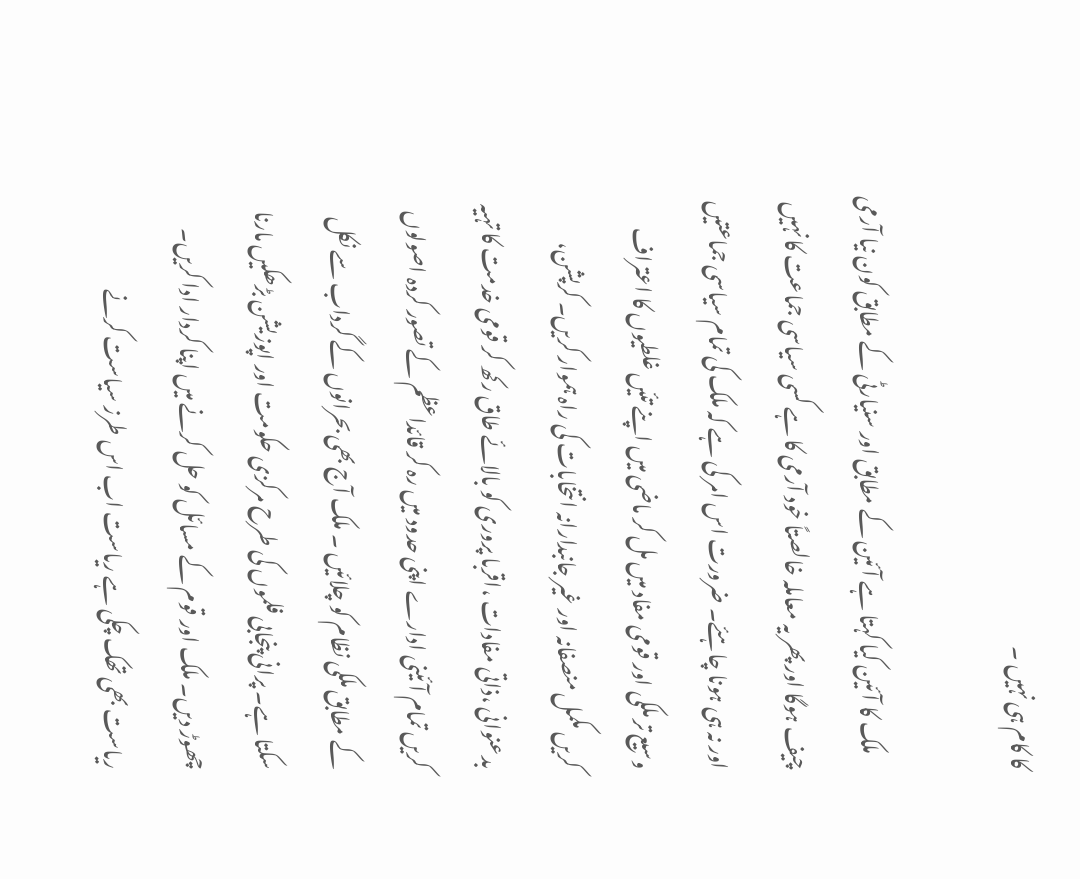کا کام ہی نہیں ۔

    ملک کا آئین کیا کہتا ہے آئین کے مطابق اور سنیارٹی کے مطابق کون نیا آرمی چیف ہوگا اور پھر یہ معاملہ خالصتاً خود آرمی کا ہے کسی سیاسی جماعت کا نہیں اور نہ ہی ہونا چاہئے۔ ضرورت اس امر کی ہے کہ ملک کی تمام سیاسی جماعتیں وسیع تر ملکی اور قومی مفاد میں مل کر ماضی میں اپنے تئیں غلطیوں کا اعتراف کریں مکمل منصفانہ اور غیر جانبدارانہ انتخابات کی راہ ہموار کریں۔ کرپشن، بدعنوانی ،ذاتی مفادات ،اقربا پروری کو بالائے طاق رکھ کر قومی خدمت کا تہیہ کریں تمام آئینی ادارے اپنی حدود میں رہ کر قائداعظم کے تصور کردہ اصولوں کے مطابق ملکی نظام کو چلائیں ۔ ملک آج بھی بحرانوں کے گرداب سے نکل سکتا ہے۔ پرانی پنجابی فلموں کی طرح مرکزی حکومت اور اپوزیشن بڑھکیں مارنا چھوڑ دیں۔ ملک اور قوم کے مسائل کو حل کرنے میں اپنا کردار ادا کریں۔ ریاست بھی تھک چکی ہے ریاست اب اس طرز سیاست کرنے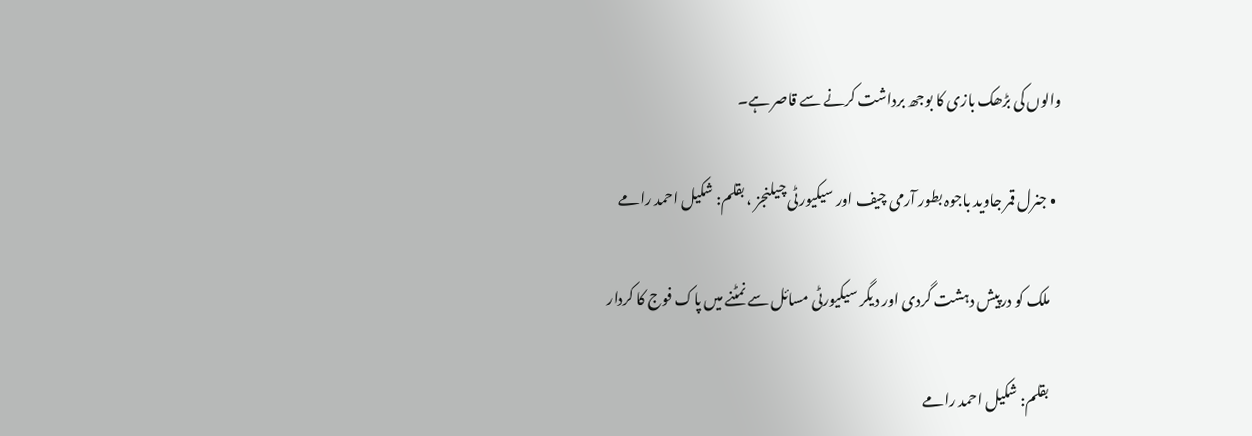والوں کی بڑھک بازی کا بوجھ برداشت کرنے سے قاصر ہے۔

  • جنرل قمر جاوید باجوہ بطور آرمی چیف اور سیکیورٹی چیلنجز ، بقلم: شکیل احمد رامے

    ملک کو درپیش دہشت گردی اور دیگر سیکیورٹی مسائل سے نمٹنے میں پاک فوج کا کردار

    بقلم: شکیل احمد رامے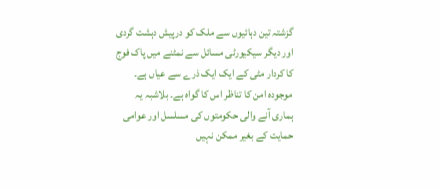گزشتہ تین دہائیوں سے ملک کو درپیش دہشت گردی اور دیگر سیکیورٹی مسائل سے نمٹنے میں پاک فوج کا کردار مٹی کے ایک ایک ذرے سے عیاں ہے۔ موجودہ امن کا تناظر اس کا گواہ ہے۔ بلاشبہ یہ ہماری آنے والی حکومتوں کی مسلسل اور عوامی حمایت کے بغیر ممکن نہیں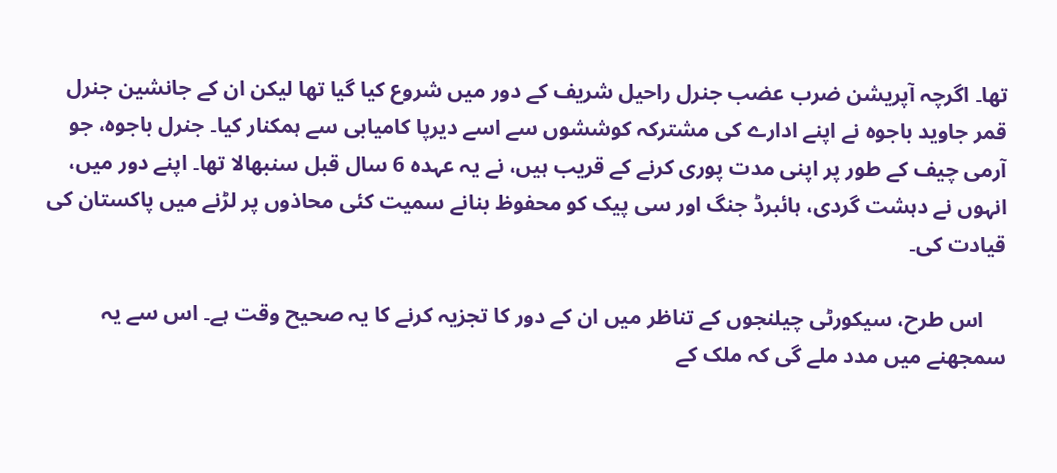تھا۔ اگرچہ آپریشن ضرب عضب جنرل راحیل شریف کے دور میں شروع کیا گیا تھا لیکن ان کے جانشین جنرل قمر جاوید باجوہ نے اپنے ادارے کی مشترکہ کوششوں سے اسے دیرپا کامیابی سے ہمکنار کیا۔ جنرل باجوہ، جو آرمی چیف کے طور پر اپنی مدت پوری کرنے کے قریب ہیں، نے یہ عہدہ 6 سال قبل سنبھالا تھا۔ اپنے دور میں، انہوں نے دہشت گردی، ہائبرڈ جنگ اور سی پیک کو محفوظ بنانے سمیت کئی محاذوں پر لڑنے میں پاکستان کی قیادت کی۔

    اس طرح، سیکورٹی چیلنجوں کے تناظر میں ان کے دور کا تجزیہ کرنے کا یہ صحیح وقت ہے۔ اس سے یہ سمجھنے میں مدد ملے گی کہ ملک کے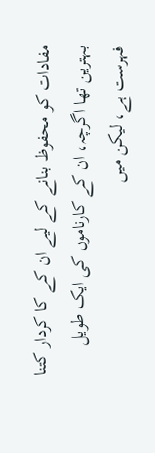مفادات کو محفوظ بنانے کے لیے ان کے کا کردار کتنا بہترین تھا اگرچہ، ان کے کارناموں کی ایک طویل فہرست ہے، لیکن میں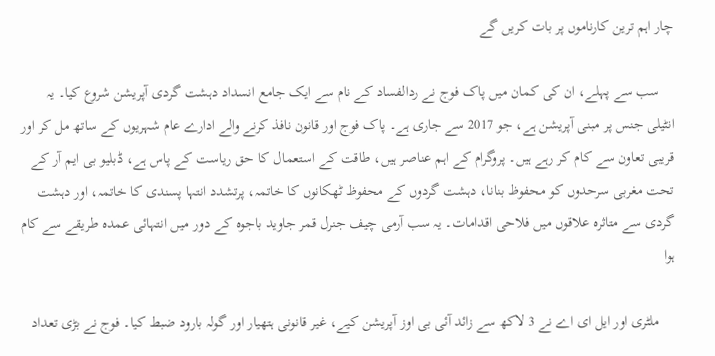چار اہم ترین کارناموں پر بات کریں گے

    سب سے پہلے، ان کی کمان میں پاک فوج نے ردالفساد کے نام سے ایک جامع انسداد دہشت گردی آپریشن شروع کیا۔ یہ انٹیلی جنس پر مبنی آپریشن ہے، جو 2017 سے جاری ہے۔ پاک فوج اور قانون نافذ کرنے والے ادارے عام شہریوں کے ساتھ مل کر اور قریبی تعاون سے کام کر رہے ہیں۔ پروگرام کے اہم عناصر ہیں، طاقت کے استعمال کا حق ریاست کے پاس ہے، ڈبلیو بی ایم آر کے تحت مغربی سرحدوں کو محفوظ بنانا، دہشت گردوں کے محفوظ ٹھکانوں کا خاتمہ، پرتشدد انتہا پسندی کا خاتمہ، اور دہشت گردی سے متاثرہ علاقوں میں فلاحی اقدامات۔ یہ سب آرمی چیف جنرل قمر جاوید باجوہ کے دور میں انتہائی عمدہ طریقے سے کام ہوا

    ملٹری اور ایل ای اے نے 3 لاکھ سے زائد آئی بی اوز آپریشن کیے، غیر قانونی ہتھیار اور گولہ بارود ضبط کیا۔ فوج نے بڑی تعداد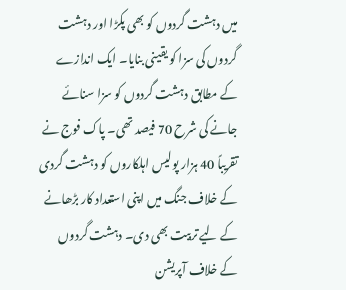میں دہشت گردوں کو بھی پکڑا اور دہشت گردوں کی سزا کو یقینی بنایا۔ ایک اندازے کے مطابق دہشت گردوں کو سزا سنائے جانے کی شرح 70 فیصد تھی۔ پاک فوج نے تقریباً 40 ہزار پولیس اہلکاروں کو دہشت گردی کے خلاف جنگ میں اپنی استعداد کار بڑھانے کے لیے تربیت بھی دی۔ دہشت گردوں کے خلاف آپریشن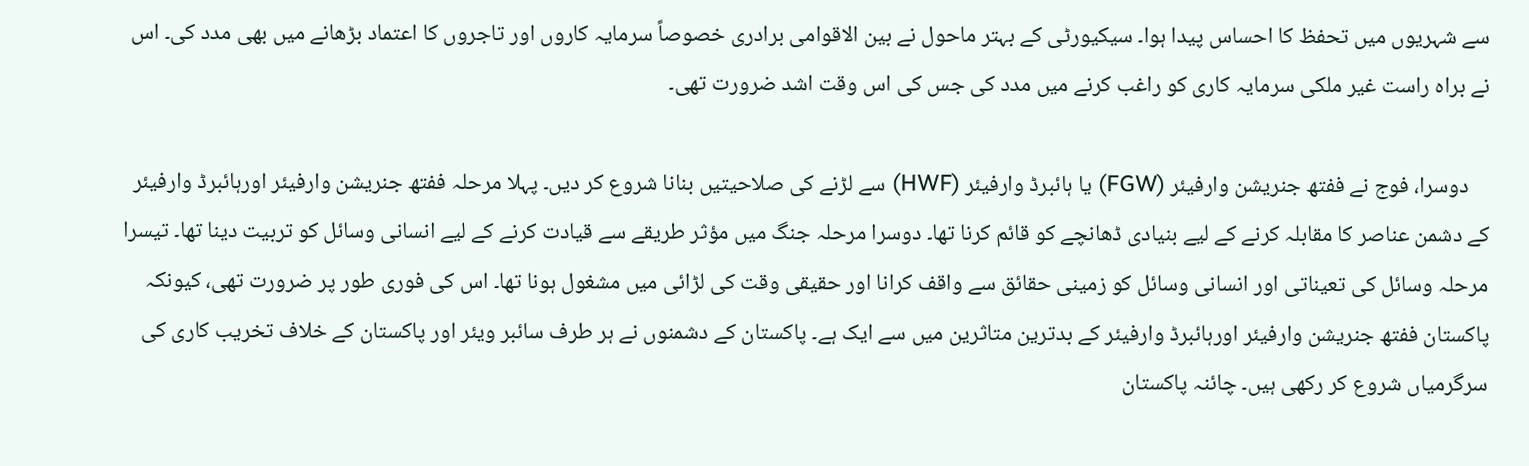سے شہریوں میں تحفظ کا احساس پیدا ہوا۔ سیکیورٹی کے بہتر ماحول نے بین الاقوامی برادری خصوصاً سرمایہ کاروں اور تاجروں کا اعتماد بڑھانے میں بھی مدد کی۔ اس نے براہ راست غیر ملکی سرمایہ کاری کو راغب کرنے میں مدد کی جس کی اس وقت اشد ضرورت تھی۔

    دوسرا، فوج نے ففتھ جنریشن وارفیئر (FGW) یا ہائبرڈ وارفیئر (HWF) سے لڑنے کی صلاحیتیں بنانا شروع کر دیں۔ پہلا مرحلہ ففتھ جنریشن وارفیئر اورہائبرڈ وارفیئر کے دشمن عناصر کا مقابلہ کرنے کے لیے بنیادی ڈھانچے کو قائم کرنا تھا۔ دوسرا مرحلہ جنگ میں مؤثر طریقے سے قیادت کرنے کے لیے انسانی وسائل کو تربیت دینا تھا۔ تیسرا مرحلہ وسائل کی تعیناتی اور انسانی وسائل کو زمینی حقائق سے واقف کرانا اور حقیقی وقت کی لڑائی میں مشغول ہونا تھا۔ اس کی فوری طور پر ضرورت تھی، کیونکہ پاکستان ففتھ جنریشن وارفیئر اورہائبرڈ وارفیئر کے بدترین متاثرین میں سے ایک ہے۔ پاکستان کے دشمنوں نے ہر طرف سائبر ویئر اور پاکستان کے خلاف تخریب کاری کی سرگرمیاں شروع کر رکھی ہیں۔ چائنہ پاکستان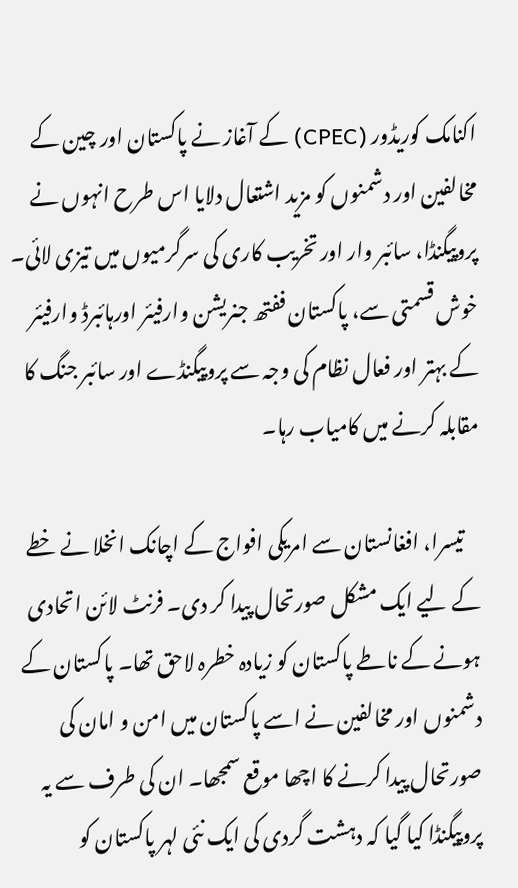اکنامک کوریڈور (CPEC) کے آغاز نے پاکستان اور چین کے مخالفین اور دشمنوں کو مزید اشتعال دلایا اس طرح انہوں نے پروپیگنڈا، سائبر وار اور تخریب کاری کی سرگرمیوں میں تیزی لائی۔ خوش قسمتی سے، پاکستان ففتھ جنریشن وارفیئر اورہائبرڈ وارفیئر کے بہتر اور فعال نظام کی وجہ سے پروپیگنڈے اور سائبر جنگ کا مقابلہ کرنے میں کامیاب رہا۔

    تیسرا، افغانستان سے امریکی افواج کے اچانک انخلا نے خطے کے لیے ایک مشکل صورتحال پیدا کر دی۔ فرنٹ لائن اتحادی ہونے کے ناطے پاکستان کو زیادہ خطرہ لاحق تھا۔ پاکستان کے دشمنوں اور مخالفین نے اسے پاکستان میں امن و امان کی صورتحال پیدا کرنے کا اچھا موقع سمجھا۔ ان کی طرف سے یہ پروپیگنڈا کیا گیا کہ دہشت گردی کی ایک نئی لہر پاکستان کو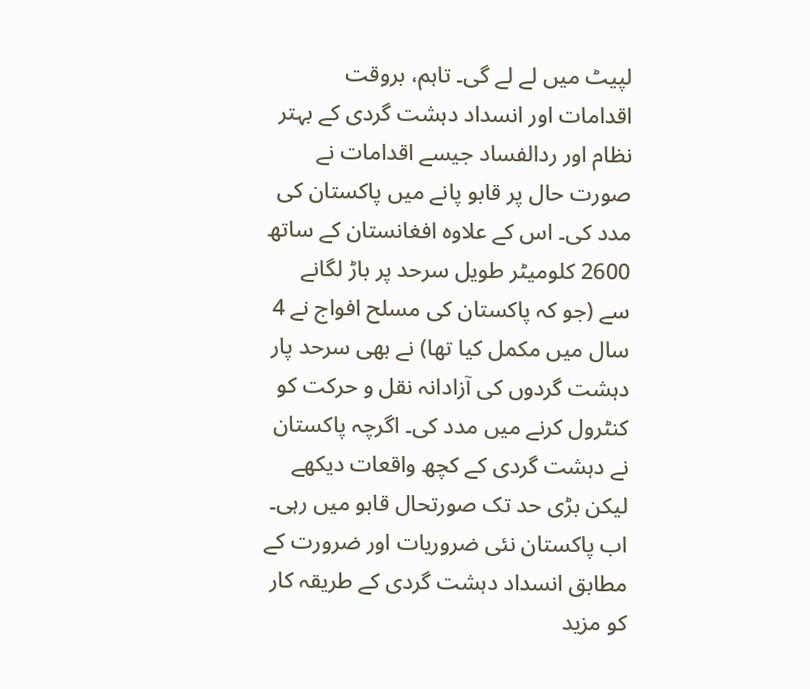لپیٹ میں لے لے گی۔ تاہم، بروقت اقدامات اور انسداد دہشت گردی کے بہتر نظام اور ردالفساد جیسے اقدامات نے صورت حال پر قابو پانے میں پاکستان کی مدد کی۔ اس کے علاوہ افغانستان کے ساتھ 2600 کلومیٹر طویل سرحد پر باڑ لگانے سے (جو کہ پاکستان کی مسلح افواج نے 4 سال میں مکمل کیا تھا) نے بھی سرحد پار دہشت گردوں کی آزادانہ نقل و حرکت کو کنٹرول کرنے میں مدد کی۔ اگرچہ پاکستان نے دہشت گردی کے کچھ واقعات دیکھے لیکن بڑی حد تک صورتحال قابو میں رہی۔ اب پاکستان نئی ضروریات اور ضرورت کے مطابق انسداد دہشت گردی کے طریقہ کار کو مزید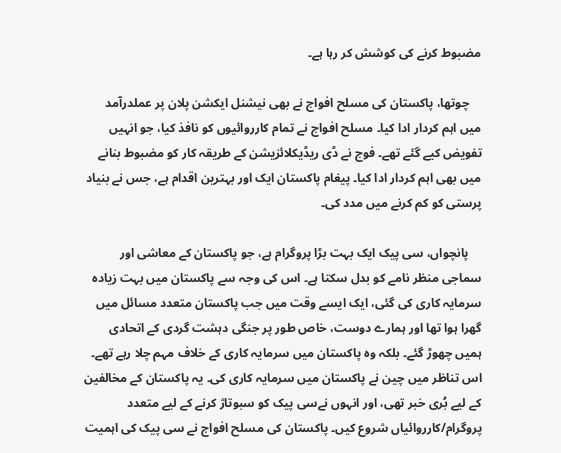مضبوط کرنے کی کوشش کر رہا ہے۔

    چوتھا، پاکستان کی مسلح افواج نے بھی نیشنل ایکشن پلان پر عملدرآمد میں اہم کردار ادا کیا۔ مسلح افواج نے تمام کارروائیوں کو نافذ کیا، جو انہیں تفویض کیے گئے تھے۔ فوج نے ڈی ریڈیکلائزیشن کے طریقہ کار کو مضبوط بنانے میں بھی اہم کردار ادا کیا۔ پیغام پاکستان ایک اور بہترین اقدام ہے، جس نے بنیاد پرستی کو کم کرنے میں مدد کی۔

    پانچواں، سی پیک ایک بہت بڑا پروگرام ہے، جو پاکستان کے معاشی اور سماجی منظر نامے کو بدل سکتا ہے۔ اس کی وجہ سے پاکستان میں بہت زیادہ سرمایہ کاری کی گئی، ایک ایسے وقت میں جب پاکستان متعدد مسائل میں گھرا ہوا تھا اور ہمارے دوست، خاص طور پر جنگی دہشت گردی کے اتحادی ہمیں چھوڑ گئے۔ بلکہ وہ پاکستان میں سرمایہ کاری کے خلاف مہم چلا رہے تھے۔ اس تناظر میں چین نے پاکستان میں سرمایہ کاری کی۔ یہ پاکستان کے مخالفین کے لیے بُری خبر تھی، اور انہوں نےسی پیک کو سبوتاژ کرنے کے لیے متعدد پروگرام/کارروائیاں شروع کیں۔ پاکستان کی مسلح افواج نے سی پیک کی اہمیت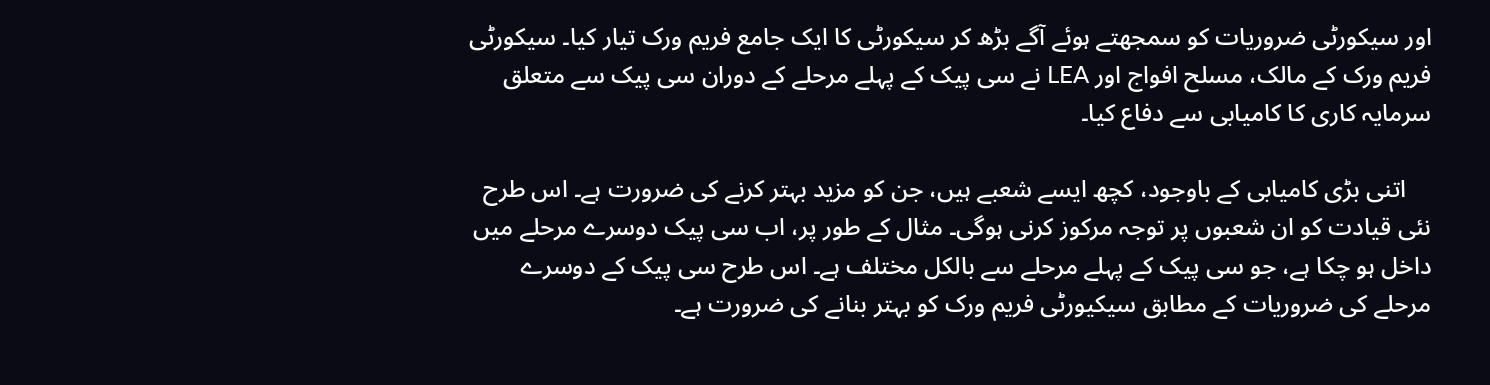اور سیکورٹی ضروریات کو سمجھتے ہوئے آگے بڑھ کر سیکورٹی کا ایک جامع فریم ورک تیار کیا۔ سیکورٹی فریم ورک کے مالک، مسلح افواج اور LEA نے سی پیک کے پہلے مرحلے کے دوران سی پیک سے متعلق سرمایہ کاری کا کامیابی سے دفاع کیا۔

    اتنی بڑی کامیابی کے باوجود، کچھ ایسے شعبے ہیں، جن کو مزید بہتر کرنے کی ضرورت ہے۔ اس طرح نئی قیادت کو ان شعبوں پر توجہ مرکوز کرنی ہوگی۔ مثال کے طور پر، اب سی پیک دوسرے مرحلے میں داخل ہو چکا ہے، جو سی پیک کے پہلے مرحلے سے بالکل مختلف ہے۔ اس طرح سی پیک کے دوسرے مرحلے کی ضروریات کے مطابق سیکیورٹی فریم ورک کو بہتر بنانے کی ضرورت ہے۔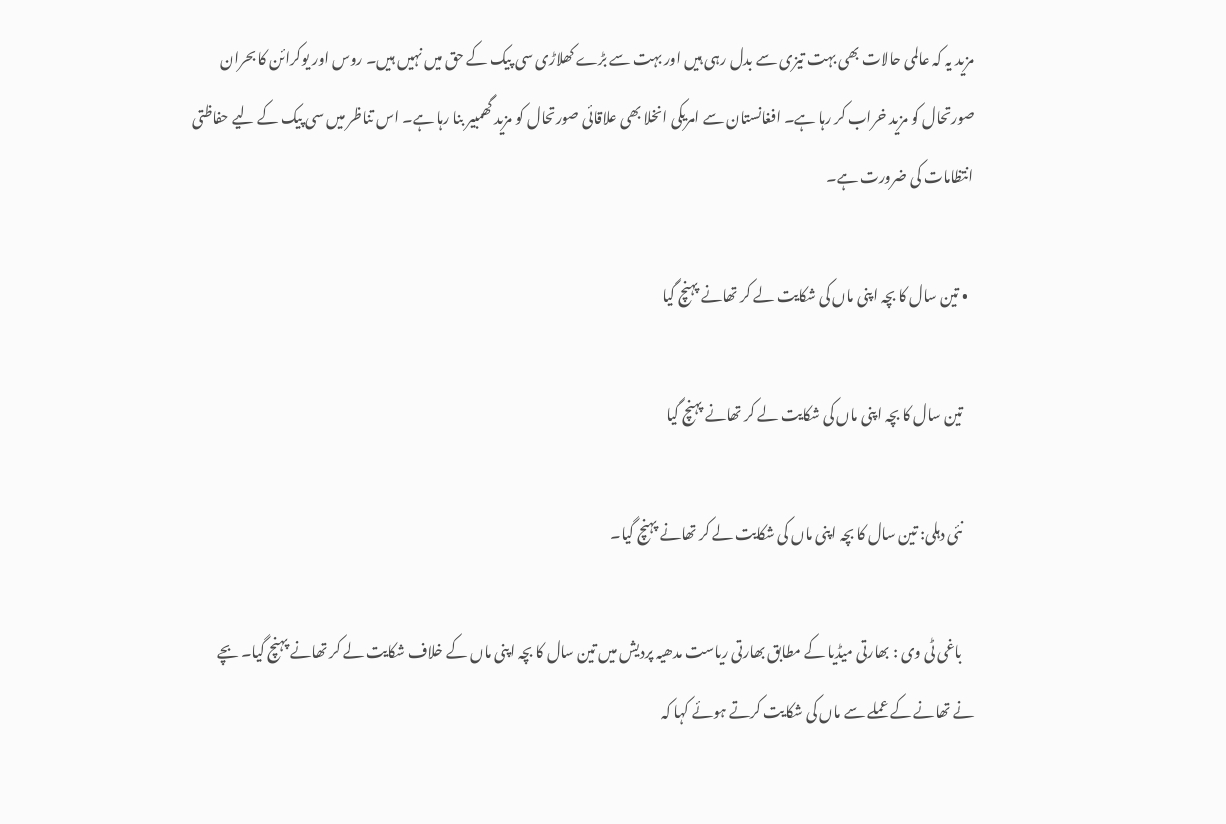مزید یہ کہ عالمی حالات بھی بہت تیزی سے بدل رہی ہیں اور بہت سے بڑے کھلاڑی سی پیک کے حق میں نہیں ہیں۔ روس اور یوکرائن کا بحران صورتحال کو مزید خراب کر رہا ہے۔ افغانستان سے امریکی انخلا بھی علاقائی صورتحال کو مزید گھمبیر بنا رہا ہے۔ اس تناظر میں سی پیک کے لیے حفاظتی انتظامات کی ضرورت ہے۔

  • تین سال کا بچہ اپنی ماں کی شکایت لے کر تھانے پہنچ گیا

    تین سال کا بچہ اپنی ماں کی شکایت لے کر تھانے پہنچ گیا

    نئی دہلی: تین سال کا بچہ اپنی ماں کی شکایت لے کر تھانے پہنچ گیا۔

    باغی ٹی وی : بھارتی میڈیا کے مطابق بھارتی ریاست مدھیہ پردیش میں تین سال کا بچہ اپنی ماں کے خلاف شکایت لے کر تھانے پہنچ گیا۔ بچے نے تھانے کے عملے سے ماں کی شکایت کرتے ہوئے کہا کہ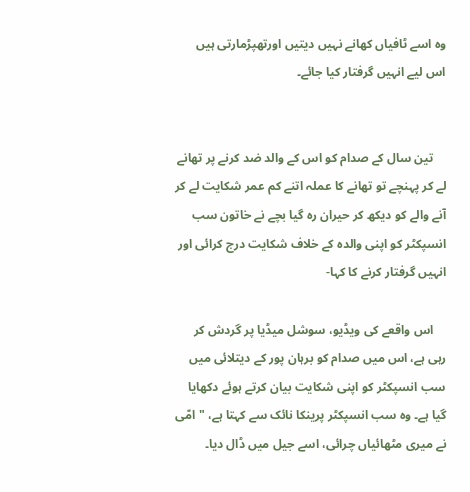وہ اسے ٹافیاں کھانے نہیں دیتیں اورتھپڑمارتی ہیں اس لیے انہیں گرفتار کیا جائے۔


    تین سال کے صدام کو اس کے والد ضد کرنے پر تھانے لے کر پہنچے تو تھانے کا عملہ اتنے کم عمر شکایت لے کر آنے والے کو دیکھ کر حیران رہ گیا بچے نے خاتون سب انسپکٹر کو اپنی والدہ کے خلاف شکایت درج کرائی اور انہیں گرفتار کرنے کا کہا-

    اس واقعے کی ویڈیو، سوشل میڈیا پر گردش کر رہی ہے، اس میں صدام کو برہان پور کے دیتلائی میں سب انسپکٹر کو اپنی شکایت بیان کرتے ہوئے دکھایا گیا ہے۔ وہ سب انسپکٹر پرینکا نائک سے کہتا ہے، "امّی نے میری مٹھائیاں چرائی، اسے جیل میں ڈال دیا۔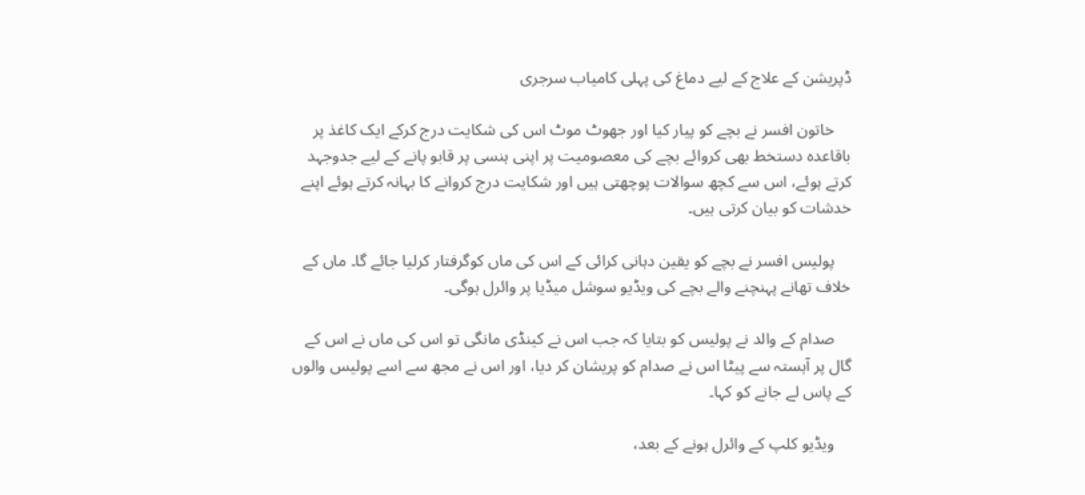ڈپریشن کے علاج کے لیے دماغ کی پہلی کامیاب سرجری

    خاتون افسر نے بچے کو پیار کیا اور جھوٹ موٹ اس کی شکایت درج کرکے ایک کاغذ پر باقاعدہ دستخط بھی کروائے بچے کی معصومیت پر اپنی ہنسی پر قابو پانے کے لیے جدوجہد کرتے ہوئے، اس سے کچھ سوالات پوچھتی ہیں اور شکایت درج کروانے کا بہانہ کرتے ہوئے اپنے خدشات کو بیان کرتی ہیں۔

    پولیس افسر نے بچے کو یقین دہانی کرائی کے اس کی ماں کوگرفتار کرلیا جائے گا۔ ماں کے خلاف تھانے پہنچنے والے بچے کی ویڈیو سوشل میڈیا پر وائرل ہوگی۔

    صدام کے والد نے پولیس کو بتایا کہ جب اس نے کینڈی مانگی تو اس کی ماں نے اس کے گال پر آہستہ سے پیٹا اس نے صدام کو پریشان کر دیا، اور اس نے مجھ سے اسے پولیس والوں کے پاس لے جانے کو کہا۔

    ویڈیو کلپ کے وائرل ہونے کے بعد،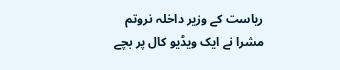ریاست کے وزیر داخلہ نروتم مشرا نے ایک ویڈیو کال پر بچے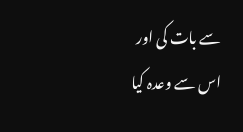سے بات کی اور اس سے وعدہ کیا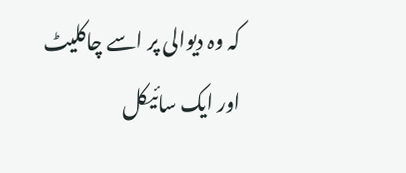کہ وہ دیوالی پر اسے چاکلیٹ اور ایک سائیکل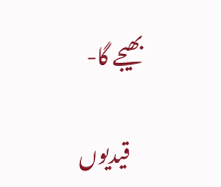بھیجے گا-

    قیدیوں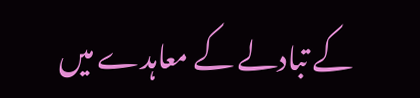کے تبادلے کے معاہدے میں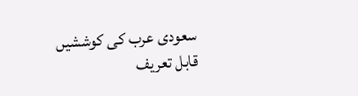سعودی عرب کی کوششیں قابل تعریف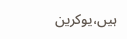ہیں،یوکرین